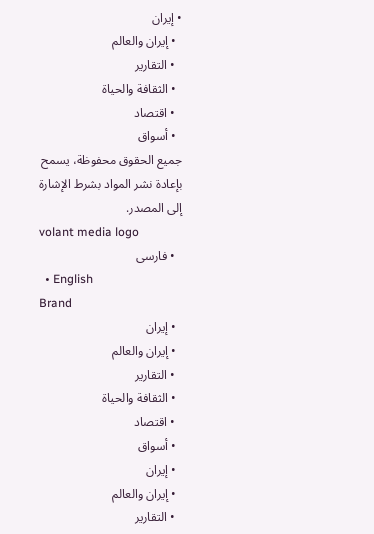• إيران
  • إيران والعالم
  • التقارير
  • الثقافة والحياة
  • اقتصاد
  • أسواق
جميع الحقوق محفوظة، يسمح بإعادة نشر المواد بشرط الإشارة إلى المصدر.
volant media logo
  • فارسی
  • English
Brand
  • إيران
  • إيران والعالم
  • التقارير
  • الثقافة والحياة
  • اقتصاد
  • أسواق
  • إيران
  • إيران والعالم
  • التقارير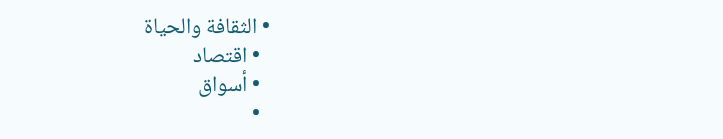• الثقافة والحياة
  • اقتصاد
  • أسواق
  •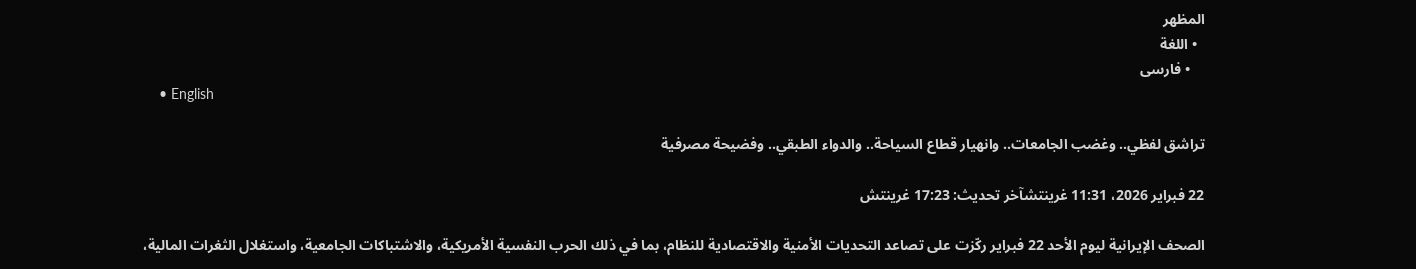المظهر
  • اللغة
    • فارسی
    • English

تراشق لفظي.. وغضب الجامعات.. وانهيار قطاع السياحة.. والدواء الطبقي.. وفضيحة مصرفية

22 فبراير 2026، 11:31 غرينتشآخر تحديث: 17:23 غرينتش

الصحف الإيرانية ليوم الأحد 22 فبراير ركّزت على تصاعد التحديات الأمنية والاقتصادية للنظام، بما في ذلك الحرب النفسية الأمريكية، والاشتباكات الجامعية، واستغلال الثغرات المالية،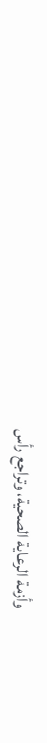وأزمة الرعاية الصحية، وتراجع رأس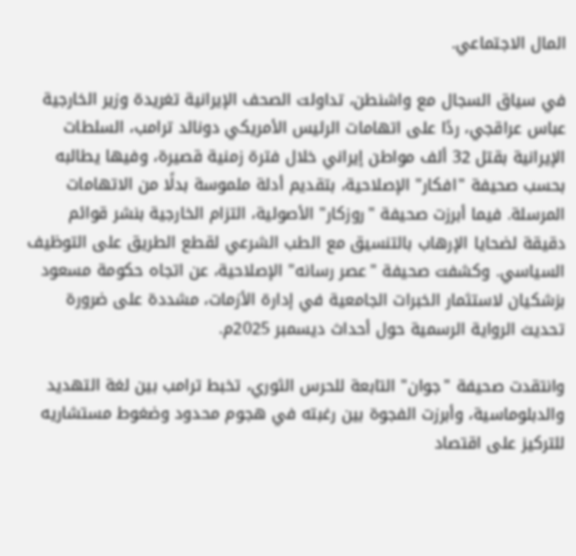المال الاجتماعي.

في سياق السجال مع واشنطن، تداولت الصحف الإيرانية تغريدة وزير الخارجية عباس عراقجي، ردًا على اتهامات الرئيس الأمريكي دونالد ترامب، السلطات الإيرانية بقتل 32 ألف مواطن إيراني خلال فترة زمنية قصيرة، وفيها يطالبه بحسب صحيفة "افكار" الإصلاحية، بتقديم أدلة ملموسة بدلًا من الاتهامات المرسلة. فيما أبرزت صحيفة "روزكار" الأصولية، التزام الخارجية بنشر قوائم دقيقة لضحايا الإرهاب بالتنسيق مع الطب الشرعي لقطع الطريق على التوظيف السياسي. وكشفت صحيفة "عصر رسانه" الإصلاحية، عن اتجاه حكومة مسعود بزشكيان لاستثمار الخبرات الجامعية في إدارة الأزمات، مشددة على ضرورة تحديث الرواية الرسمية حول أحداث ديسمبر 2025م.

وانتقدت صحيفة "جوان" التابعة للحرس الثوري، تخبط ترامب بين لغة التهديد والدبلوماسية، وأبرزت الفجوة بين رغبته في هجوم محدود وضغوط مستشاريه للتركيز على اقتصاد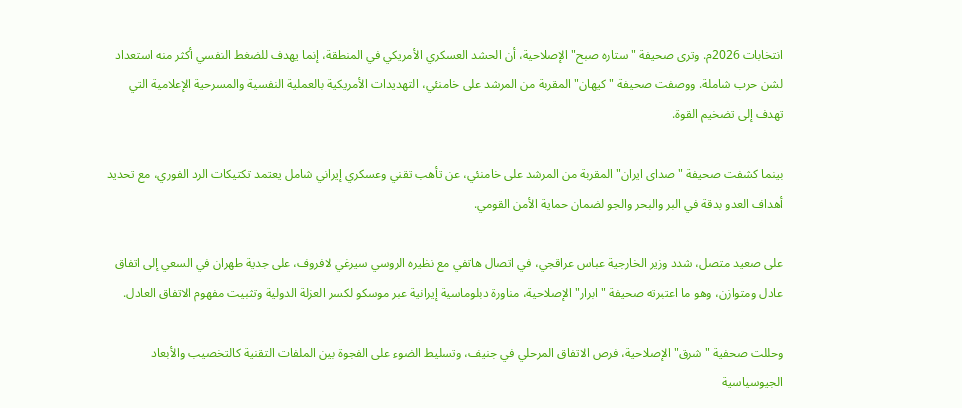انتخابات 2026م. وترى صحيفة "ستاره صبح" الإصلاحية، أن الحشد العسكري الأمريكي في المنطقة، إنما يهدف للضغط النفسي أكثر منه استعداد لشن حرب شاملة. ووصفت صحيفة "كيهان" المقربة من المرشد على خامنئي، التهديدات الأمريكية بالعملية النفسية والمسرحية الإعلامية التي تهدف إلى تضخيم القوة.

بينما كشفت صحيفة "صداى ايران" المقربة من المرشد على خامنئي، عن تأهب تقني وعسكري إيراني شامل يعتمد تكتيكات الرد الفوري، مع تحديد أهداف العدو بدقة في البر والبحر والجو لضمان حماية الأمن القومي.

على صعيد متصل، شدد وزير الخارجية عباس عراقجي، في اتصال هاتفي مع نظيره الروسي سيرغي لافروف، على جدية طهران في السعي إلى اتفاق عادل ومتوازن، وهو ما اعتبرته صحيفة "ابرار" الإصلاحية، مناورة دبلوماسية إيرانية عبر موسكو لكسر العزلة الدولية وتثبيت مفهوم الاتفاق العادل.

وحللت صحفية "شرق" الإصلاحية، فرص الاتفاق المرحلي في جنيف، وتسليط الضوء على الفجوة بين الملفات التقنية كالتخصيب والأبعاد الجيوسياسية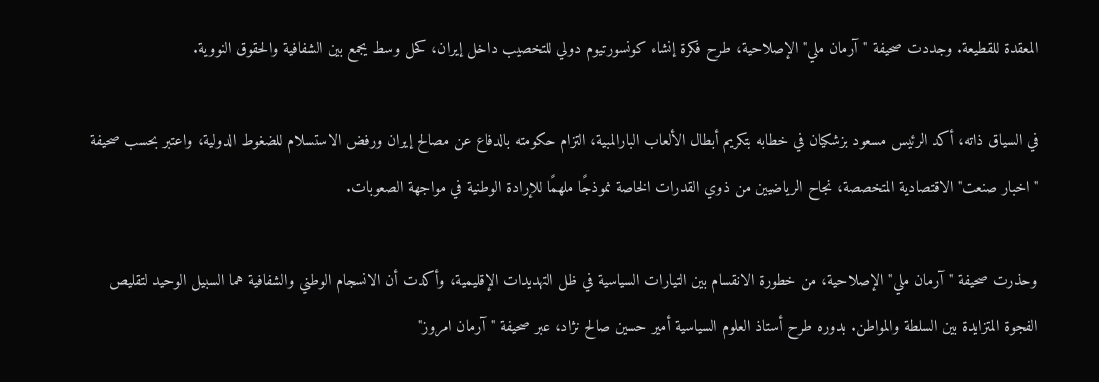المعقدة للقطيعة. وجددت صحيفة "آرمان ملي" الإصلاحية، طرح فكرة إنشاء كونسورتيوم دولي للتخصيب داخل إيران، كحل وسط يجمع بين الشفافية والحقوق النووية.

في السياق ذاته، أكد الرئيس مسعود بزشكيان في خطابه بتكريم أبطال الألعاب البارالمبية، التزام حكومته بالدفاع عن مصالح إيران ورفض الاستسلام للضغوط الدولية، واعتبر بحسب صحيفة "اخبار صنعت" الاقتصادية المتخصصة، نجاح الرياضيين من ذوي القدرات الخاصة نموذجًا ملهمًا للإرادة الوطنية في مواجهة الصعوبات.

وحذرت صحيفة "آرمان ملي" الإصلاحية، من خطورة الانقسام بين التيارات السياسية في ظل التهديدات الإقليمية، وأكدت أن الانسجام الوطني والشفافية هما السبيل الوحيد لتقليص الفجوة المتزايدة بين السلطة والمواطن. بدوره طرح أستاذ العلوم السياسية أمير حسين صالح نژاد، عبر صحيفة "آرمان امروز"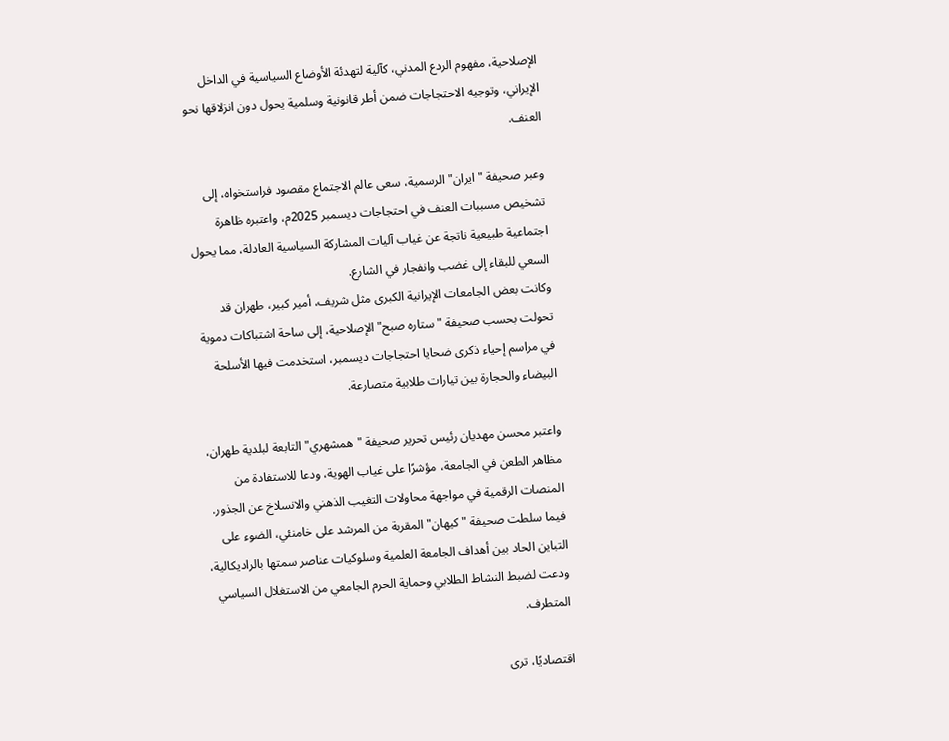الإصلاحية، مفهوم الردع المدني، كآلية لتهدئة الأوضاع السياسية في الداخل الإيراني، وتوجيه الاحتجاجات ضمن أطر قانونية وسلمية يحول دون انزلاقها نحو العنف.

وعبر صحيفة "ايران" الرسمية، سعى عالم الاجتماع مقصود فراستخواه، إلى تشخيص مسببات العنف في احتجاجات ديسمبر 2025م، واعتبره ظاهرة اجتماعية طبيعية ناتجة عن غياب آليات المشاركة السياسية العادلة، مما يحول السعي للبقاء إلى غضب وانفجار في الشارع.
وكانت بعض الجامعات الإيرانية الكبرى مثل شريف، أمير كبير، طهران قد تحولت بحسب صحيفة "ستاره صبح" الإصلاحية، إلى ساحة اشتباكات دموية في مراسم إحياء ذكرى ضحايا احتجاجات ديسمبر، استخدمت فيها الأسلحة البيضاء والحجارة بين تيارات طلابية متصارعة.

واعتبر محسن مهديان رئيس تحرير صحيفة "همشهري" التابعة لبلدية طهران، مظاهر الطعن في الجامعة، مؤشرًا على غياب الهوية، ودعا للاستفادة من المنصات الرقمية في مواجهة محاولات التغيب الذهني والانسلاخ عن الجذور. فيما سلطت صحيفة "كيهان" المقربة من المرشد على خامنئي، الضوء على التباين الحاد بين أهداف الجامعة العلمية وسلوكيات عناصر سمتها بالراديكالية، ودعت لضبط النشاط الطلابي وحماية الحرم الجامعي من الاستغلال السياسي المتطرف.

اقتصاديًا، ترى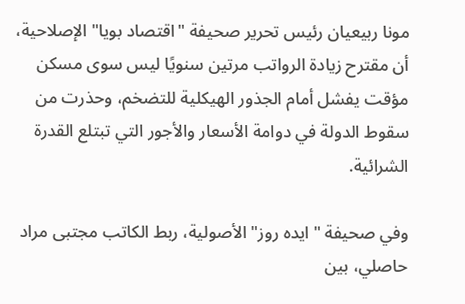مونا ربيعيان رئيس تحرير صحيفة "اقتصاد بويا" الإصلاحية، أن مقترح زيادة الرواتب مرتين سنويًا ليس سوى مسكن مؤقت يفشل أمام الجذور الهيكلية للتضخم، وحذرت من سقوط الدولة في دوامة الأسعار والأجور التي تبتلع القدرة الشرائية.

وفي صحيفة "ايده روز" الأصولية، ربط الكاتب مجتبى مراد حاصلي، بين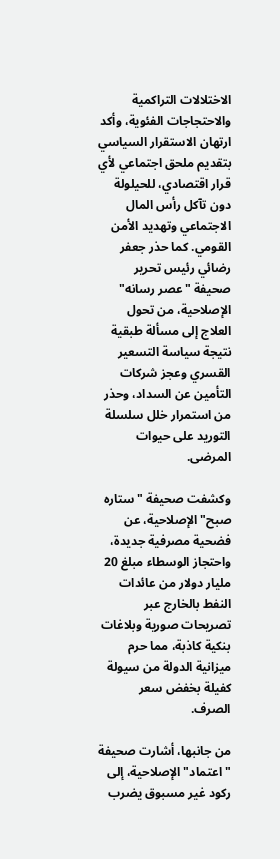الاختلالات التراكمية والاحتجاجات الفئوية، وأكد ارتهان الاستقرار السياسي بتقديم ملحق اجتماعي لأي قرار اقتصادي، للحيلولة دون تآكل رأس المال الاجتماعي وتهديد الأمن القومي. كما حذر جعفر رضائي رئيس تحرير صحيفة "عصر رسانه" الإصلاحية، من تحول العلاج إلى مسألة طبقية نتيجة سياسة التسعير القسري وعجز شركات التأمين عن السداد، وحذر من استمرار خلل سلسلة التوريد على حيوات المرضى.

وكشفت صحيفة "ستاره صبح" الإصلاحية، عن فضحية مصرفية جديدة، واحتجاز الوسطاء مبلغ 20 مليار دولار من عائدات النفط بالخارج عبر تصريحات صورية وبلاغات بنكية كاذبة، مما حرم ميزانية الدولة من سيولة كفيلة بخفض سعر الصرف.

من جانبها، أشارت صحيفة "اعتماد" الإصلاحية، إلى ركود غير مسبوق يضرب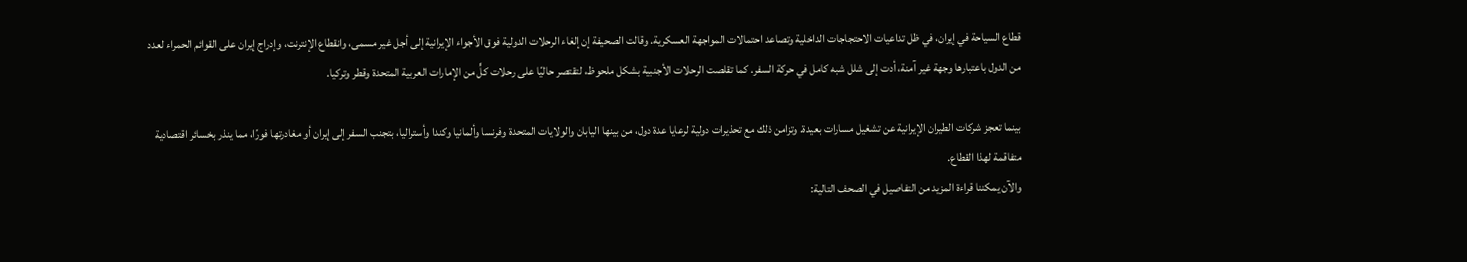قطاع السياحة في إيران، في ظل تداعيات الاحتجاجات الداخلية وتصاعد احتمالات المواجهة العسكرية. وقالت الصحيفة إن إلغاء الرحلات الدولية فوق الأجواء الإيرانية إلى أجل غير مسمى، وانقطاع الإنترنت، وإدراج إيران على القوائم الحمراء لعدد من الدول باعتبارها وجهة غير آمنة، أدت إلى شلل شبه كامل في حركة السفر. كما تقلصت الرحلات الأجنبية بشكل ملحوظ، لتقتصر حاليًا على رحلات كلٍّ من الإمارات العربية المتحدة وقطر وتركيا.

بينما تعجز شركات الطيران الإيرانية عن تشغيل مسارات بعيدة. وتزامن ذلك مع تحذيرات دولية لرعايا عدة دول، من بينها اليابان والولايات المتحدة وفرنسا وألمانيا وكندا وأستراليا، بتجنب السفر إلى إيران أو مغادرتها فورًا، مما ينذر بخسائر اقتصادية متفاقمة لهذا القطاع.
والآن يمكننا قراءة المزيد من التفاصيل في الصحف التالية: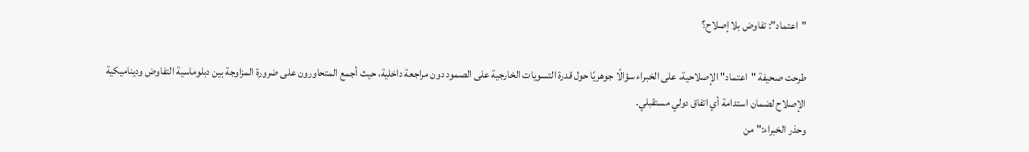"اعتماد": تفاوض بلا إصلاح؟

طرحت صحيفة "اعتماد" الإصلاحية، على الخبراء سؤالًا جوهريًا حول قدرة التسويات الخارجية على الصمود دون مراجعة داخلية، حيث أجمع المتحاورون على ضرورة المزاوجة بين دبلوماسية التفاوض وديناميكية الإصلاح لضمان استدامة أي اتفاق دولي مستقبلي.
وحذر الخبراء:" من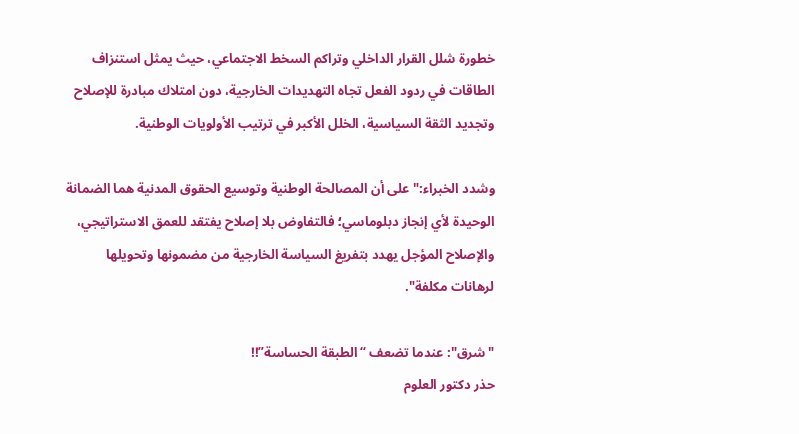خطورة شلل القرار الداخلي وتراكم السخط الاجتماعي، حيث يمثل استنزاف الطاقات في ردود الفعل تجاه التهديدات الخارجية، دون امتلاك مبادرة للإصلاح وتجديد الثقة السياسية، الخلل الأكبر في ترتيب الأولويات الوطنية.

وشدد الخبراء:" على أن المصالحة الوطنية وتوسيع الحقوق المدنية هما الضمانة الوحيدة لأي إنجاز دبلوماسي؛ فالتفاوض بلا إصلاح يفتقد للعمق الاستراتيجي، والإصلاح المؤجل يهدد بتفريغ السياسة الخارجية من مضمونها وتحويلها لرهانات مكلفة".

"شرق": عندما تضعف “الطبقة الحساسة”!!
حذر دكتور العلوم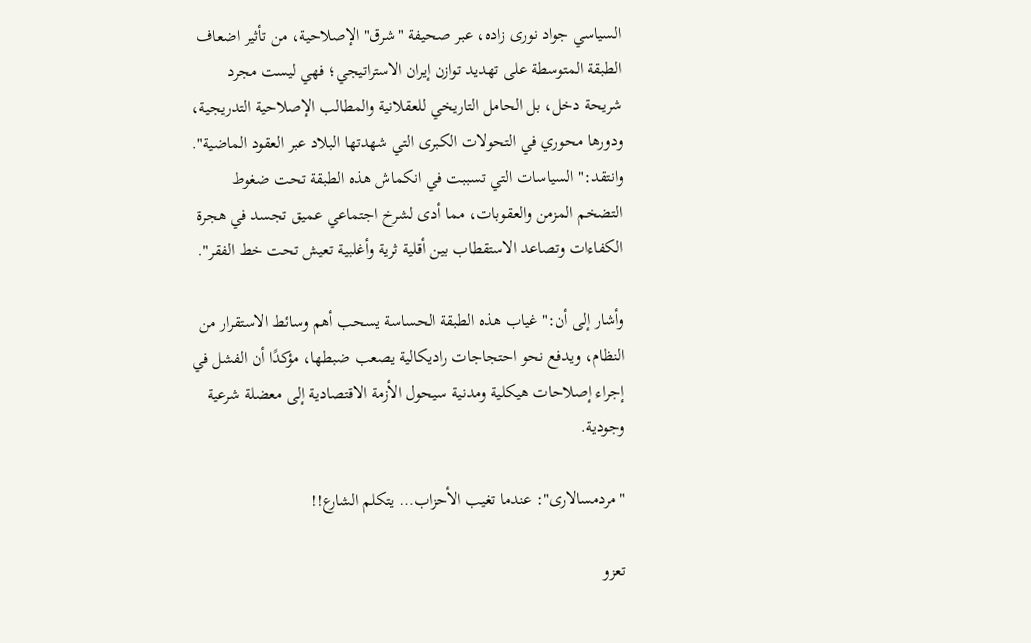السياسي جواد نوری زاده، عبر صحيفة "شرق" الإصلاحية، من تأثير اضعاف الطبقة المتوسطة على تهديد توازن إيران الاستراتيجي؛ فهي ليست مجرد شريحة دخل، بل الحامل التاريخي للعقلانية والمطالب الإصلاحية التدريجية، ودورها محوري في التحولات الكبرى التي شهدتها البلاد عبر العقود الماضية".
وانتقد:" السياسات التي تسببت في انكماش هذه الطبقة تحت ضغوط التضخم المزمن والعقوبات، مما أدى لشرخ اجتماعي عميق تجسد في هجرة الكفاءات وتصاعد الاستقطاب بين أقلية ثرية وأغلبية تعيش تحت خط الفقر".

وأشار إلى أن:" غياب هذه الطبقة الحساسة يسحب أهم وسائط الاستقرار من النظام، ويدفع نحو احتجاجات راديكالية يصعب ضبطها، مؤكدًا أن الفشل في إجراء إصلاحات هيكلية ومدنية سيحول الأزمة الاقتصادية إلى معضلة شرعية وجودية.

"مردمسالارى": عندما تغيب الأحزاب… يتكلم الشارع!!

تعزو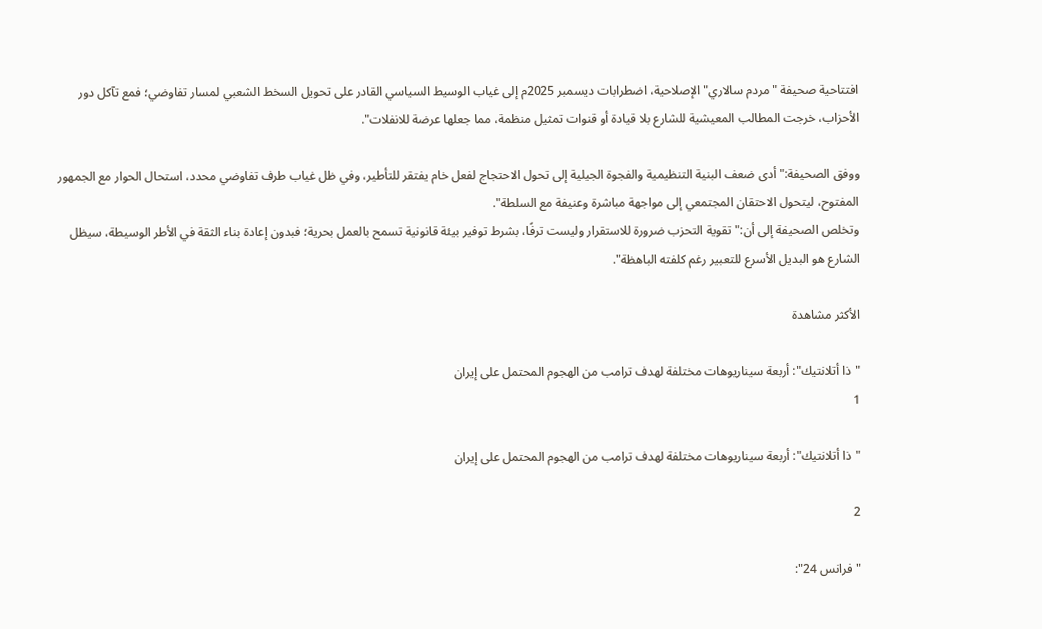افتتاحية صحيفة "مردم سالاري" الإصلاحية، اضطرابات ديسمبر 2025م إلى غياب الوسيط السياسي القادر على تحويل السخط الشعبي لمسار تفاوضي؛ فمع تآكل دور الأحزاب، خرجت المطالب المعيشية للشارع بلا قيادة أو قنوات تمثيل منظمة، مما جعلها عرضة للانفلات".

ووفق الصحيفة:" أدى ضعف البنية التنظيمية والفجوة الجيلية إلى تحول الاحتجاج لفعل خام يفتقر للتأطير، وفي ظل غياب طرف تفاوضي محدد، استحال الحوار مع الجمهور المفتوح، ليتحول الاحتقان المجتمعي إلى مواجهة مباشرة وعنيفة مع السلطة".
وتخلص الصحيفة إلى أن:" تقوية التحزب ضرورة للاستقرار وليست ترفًا، بشرط توفير بيئة قانونية تسمح بالعمل بحرية؛ فبدون إعادة بناء الثقة في الأطر الوسيطة، سيظل الشارع هو البديل الأسرع للتعبير رغم كلفته الباهظة".

الأكثر مشاهدة

"ذا أتلانتيك": أربعة سيناريوهات مختلفة لهدف ترامب من الهجوم المحتمل على إيران
1

"ذا أتلانتيك": أربعة سيناريوهات مختلفة لهدف ترامب من الهجوم المحتمل على إيران

2

"فرانس 24":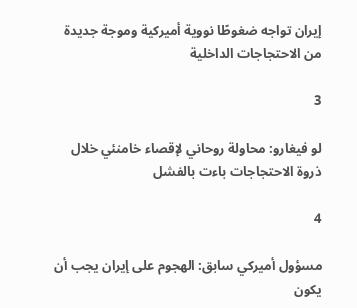إيران تواجه ضغوطًا نووية أميركية وموجة جديدة من الاحتجاجات الداخلية

3

لو فيغارو: محاولة روحاني لإقصاء خامنئي خلال ذروة الاحتجاجات باءت بالفشل

4

مسؤول أميركي سابق: الهجوم على إيران يجب أن يكون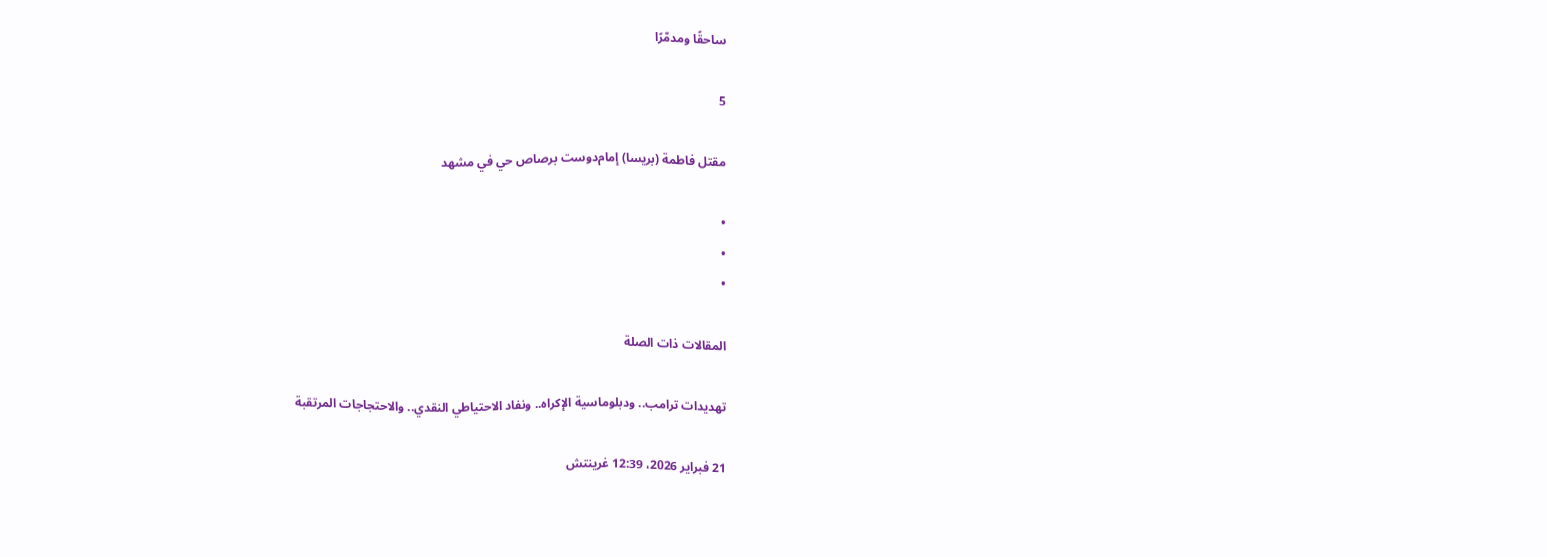ساحقًا ومدمّرًا

5

مقتل فاطمة (بريسا) إمام‌دوست برصاص حي في مشهد

•
•
•

المقالات ذات الصلة

تهديدات ترامب.. ودبلوماسية الإكراه.. ونفاد الاحتياطي النقدي.. والاحتجاجات المرتقبة

21 فبراير 2026، 12:39 غرينتش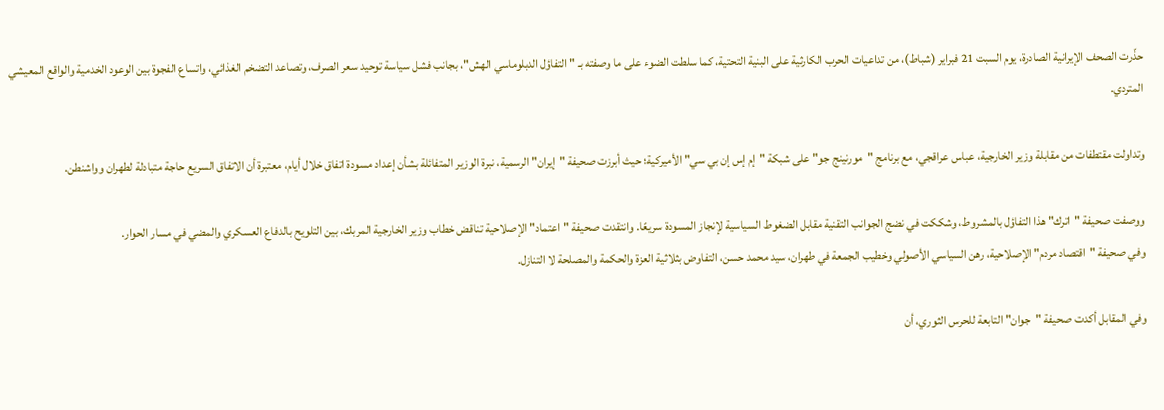حذّرت الصحف الإيرانية الصادرة، يوم السبت 21 فبراير (شباط)، من تداعيات الحرب الكارثية على البنية التحتية، كما سلطت الضوء على ما وصفته بـ "التفاؤل الدبلوماسي الهش"، بجانب فشل سياسة توحيد سعر الصرف، وتصاعد التضخم الغذائي، واتساع الفجوة بين الوعود الخدمية والواقع المعيشي المتردي.

وتداولت مقتطفات من مقابلة وزير الخارجية، عباس عراقجي، مع برنامج "مورنينج جو" على شبكة "إم إس إن بي سي" الأميركية؛ حيث أبرزت صحيفة "إيران" الرسمية، نبرة الوزير المتفائلة بشأن إعداد مسودة اتفاق خلال أيام، معتبرة أن الاتفاق السريع حاجة متبادلة لطهران وواشنطن.

ووصفت صحيفة "اترك" هذا التفاؤل بالمشروط، وشككت في نضج الجوانب التقنية مقابل الضغوط السياسية لإنجاز المسودة سريعًا. وانتقدت صحيفة "اعتماد" الإصلاحية تناقض خطاب وزير الخارجية المربك، بين التلويح بالدفاع العسكري والمضي في مسار الحوار.
وفي صحيفة "اقتصاد مردم" الإصلاحية، رهن السياسي الأصولي وخطيب الجمعة في طهران، سید محمد حسن، التفاوض بثلاثية العزة والحكمة والمصلحة لا التنازل.

وفي المقابل أكدت صحيفة "جوان" التابعة للحرس الثوري، أن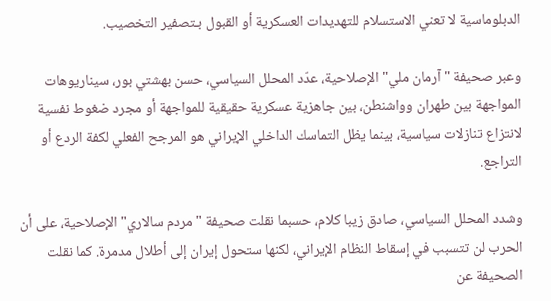الدبلوماسية لا تعني الاستسلام للتهديدات العسكرية أو القبول بـتصفير التخصيب.

وعبر صحيفة "آرمان ملي" الإصلاحية، عدّد المحلل السياسي، حسن بهشتي بور، سيناريوهات المواجهة بين طهران وواشنطن، بين جاهزية عسكرية حقيقية للمواجهة أو مجرد ضغوط نفسية لانتزاع تنازلات سياسية، بينما يظل التماسك الداخلي الإيراني هو المرجح الفعلي لكفة الردع أو التراجع.

وشدد المحلل السياسي، صادق زيبا كلام، حسبما نقلت صحيفة "مردم سالاري" الإصلاحية، على أن الحرب لن تتسبب في إسقاط النظام الإيراني، لكنها ستحول إيران إلى أطلال مدمرة. كما نقلت الصحيفة عن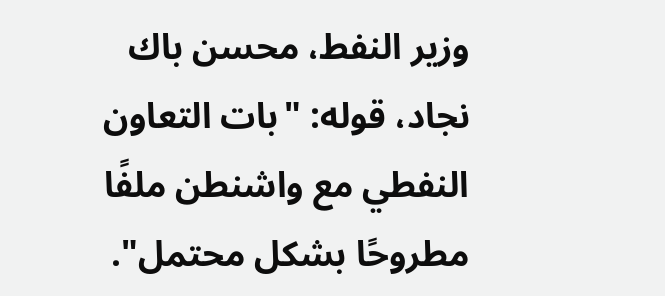وزير النفط، محسن باك نجاد، قوله: "بات التعاون النفطي مع واشنطن ملفًا مطروحًا بشكل محتمل".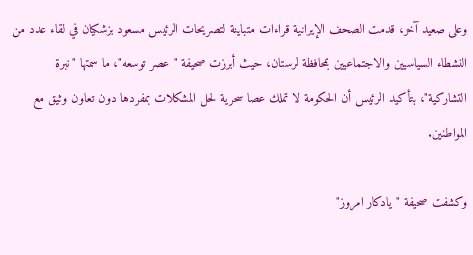وعلى صعيد آخر، قدمت الصحف الإيرانية قراءات متباينة لتصريحات الرئيس مسعود بزشكيان في لقاء عدد من النشطاء السياسيين والاجتماعيين بمحافظة لرستان، حيث أبرزت صحيفة "عصر توسعه"، ما سمتها "نبرة التشاركية"، بتأكيد الرئيس أن الحكومة لا تملك عصا سحرية لحل المشكلات بمفردها دون تعاون وثيق مع المواطنين.

وكشفت صحيفة "يادكار امروز"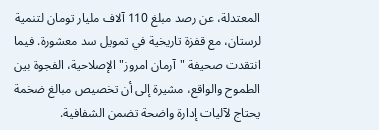المعتدلة، عن رصد مبلغ 110 آلاف مليار تومان لتنمية لرستان، مع قفزة تاريخية في تمويل سد معشورة. فيما انتقدت صحيفة "آرمان امروز" الإصلاحية، الفجوة بين الطموح والواقع، مشيرة إلى أن تخصيص مبالغ ضخمة يحتاج لآليات إدارة واضحة تضمن الشفافية.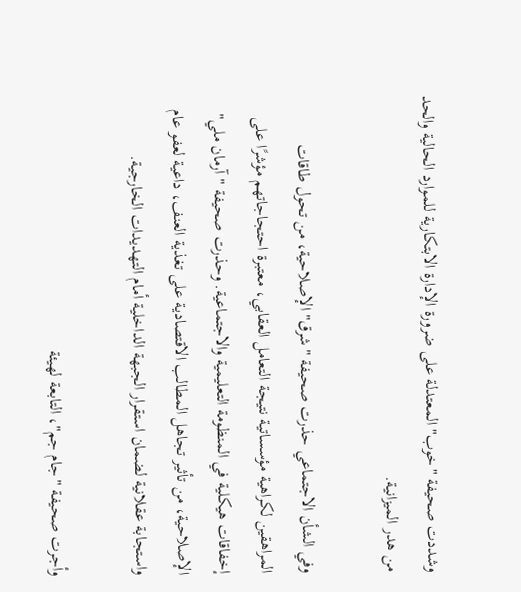وشددت صحيفة "خوب" المعتدلة على ضرورة الإدارة الابتكارية للموارد الحالية والحد من هدر الميزانية.

وفي الشأن الاجتماعي حذرت صحيفة "شرق" الإصلاحية، من تحول طاقات المراهقين لكراهية مؤسساتية نتيجة التعامل العقابي، معتبرة احتجاجاتهم مؤشرًا على إخفاقات هيكلية في المنظومة التعليمية والاجتماعية. وحذرت صحيفة "آرمان ملي" الإصلاحية، من تأثير تجاهل المطالب الاقتصادية على تغذية العنف، داعية لعفو عام واستجابة عقلانية لضمان استقرار الجبهة الداخلية أمام التهديدات الخارجية.

وأجرت صحيفة "جام جم"، التابعة لهيئة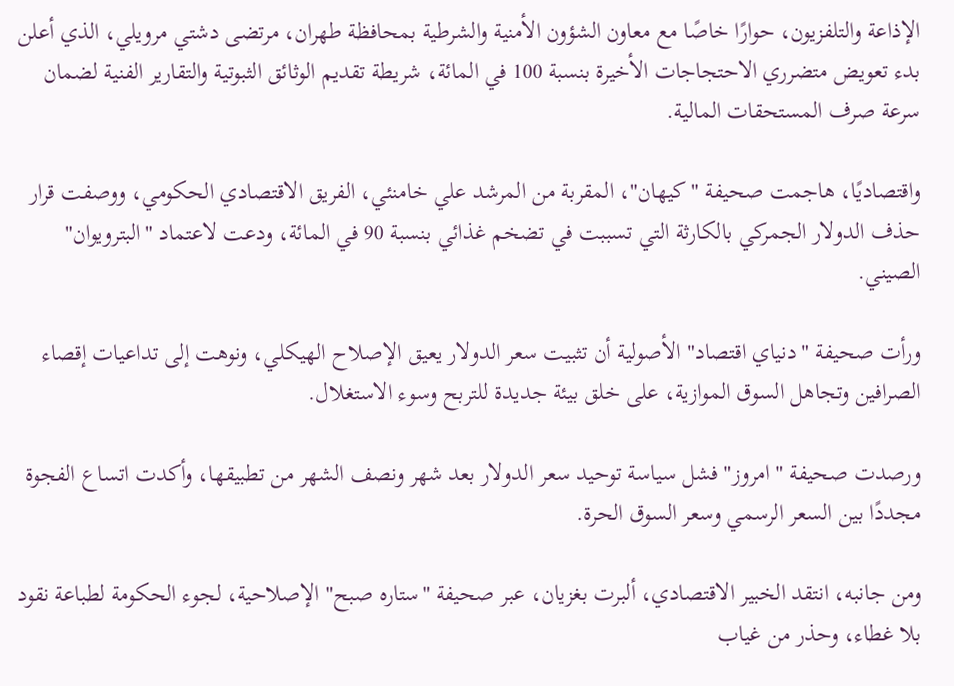الإذاعة والتلفزيون، حوارًا خاصًا مع معاون الشؤون الأمنية والشرطية بمحافظة طهران، مرتضى دشتي مرويلي، الذي أعلن بدء تعويض متضرري الاحتجاجات الأخيرة بنسبة 100 في المائة، شريطة تقديم الوثائق الثبوتية والتقارير الفنية لضمان سرعة صرف المستحقات المالية.

واقتصاديًا، هاجمت صحيفة "كيهان"، المقربة من المرشد علي خامنئي، الفريق الاقتصادي الحكومي، ووصفت قرار حذف الدولار الجمركي بالكارثة التي تسببت في تضخم غذائي بنسبة 90 في المائة، ودعت لاعتماد "البترويوان" الصيني.

ورأت صحيفة "دنياي اقتصاد" الأصولية أن تثبيت سعر الدولار يعيق الإصلاح الهيكلي، ونوهت إلى تداعيات إقصاء الصرافين وتجاهل السوق الموازية، على خلق بيئة جديدة للتربح وسوء الاستغلال.

ورصدت صحيفة "امروز" فشل سياسة توحيد سعر الدولار بعد شهر ونصف الشهر من تطبيقها، وأكدت اتساع الفجوة مجددًا بين السعر الرسمي وسعر السوق الحرة.

ومن جانبه، انتقد الخبير الاقتصادي، ألبرت بغزيان، عبر صحيفة "ستاره صبح" الإصلاحية، لجوء الحكومة لطباعة نقود بلا غطاء، وحذر من غياب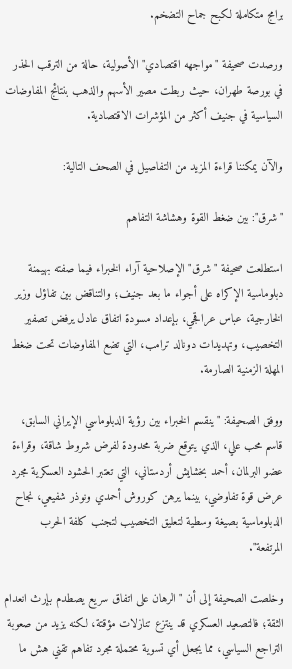برامج متكاملة لكبح جماح التضخم.

ورصدت صحيفة "مواجهه اقتصادي" الأصولية، حالة من الترقب الحذر في بورصة طهران، حيث ربطت مصير الأسهم والذهب بنتائج المفاوضات السياسية في جنيف أكثر من المؤشرات الاقتصادية.

والآن يمكننا قراءة المزيد من التفاصيل في الصحف التالية:

"شرق": بين ضغط القوة وهشاشة التفاهم

استطلعت صحيفة "شرق" الإصلاحية آراء الخبراء فيما صفته بهيمنة دبلوماسية الإكراه على أجواء ما بعد جنيف؛ والتناقض بين تفاؤل وزير الخارجية، عباس عراقجي، بإعداد مسودة اتفاق عادل يرفض تصفير التخصيب، وتهديدات دونالد ترامب، التي تضع المفاوضات تحت ضغط المهلة الزمنية الصارمة.

ووفق الصحيفة: "ينقسم الخبراء بين رؤية الدبلوماسي الإيراني السابق، قاسم محب علي، الذي يتوقع ضربة محدودة لفرض شروط شاقة، وقراءة عضو البرلمان، أحمد بخشايش أردستاني، التي تعتبر الحشود العسكرية مجرد عرض قوة تفاوضي، بينما يرهن كوروش أحمدي ونوذر شفيعي، نجاح الدبلوماسية بصيغة وسطية لتعليق التخصيب لتجنب كلفة الحرب المرتفعة".

وخلصت الصحيفة إلى أن "الرهان على اتفاق سريع يصطدم بإرث انعدام الثقة؛ فالتصعيد العسكري قد ينتزع تنازلات مؤقتة، لكنه يزيد من صعوبة التراجع السياسي، مما يجعل أي تسوية محتملة مجرد تفاهم تقني هش ما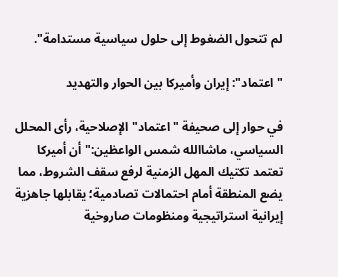لم تتحول الضغوط إلى حلول سياسية مستدامة".

"اعتماد": إيران وأميركا بين الحوار والتهديد

في حوار إلى صحيفة "اعتماد" الإصلاحية، رأى المحلل السياسي، ماشاالله شمس‌ الواعظين:" أن أميركا تعتمد تكتيك المهل الزمنية لرفع سقف الشروط، مما يضع المنطقة أمام احتمالات تصادمية؛ يقابلها جاهزية إيرانية استراتيجية ومنظومات صاروخية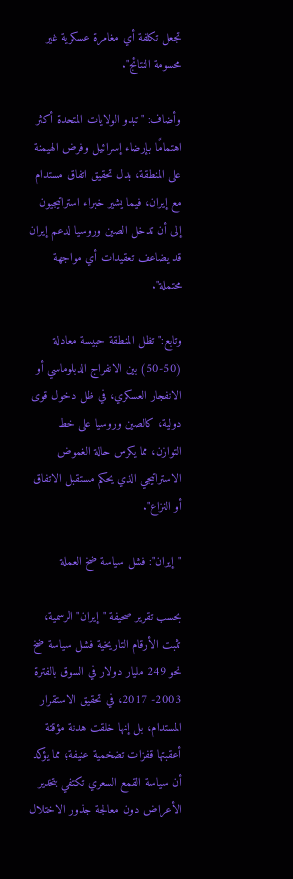تجعل تكلفة أي مغامرة عسكرية غير محسومة النتائج".

وأضاف: "تبدو الولايات المتحدة أكثر اهتمامًا بإرضاء إسرائيل وفرض الهيمنة على المنطقة، بدل تحقيق اتفاق مستدام مع إيران، فيما يشير خبراء استراتيجيون إلى أن تدخل الصين وروسيا لدعم إيران قد يضاعف تعقيدات أي مواجهة محتملة".

وتابع:" تظل المنطقة حبيسة معادلة (50-50) بين الانفراج الدبلوماسي أو الانفجار العسكري، في ظل دخول قوى دولية، كالصين وروسيا على خط التوازن، مما يكرس حالة الغموض الاستراتيجي الذي يحكم مستقبل الاتفاق أو النزاع".

"إيران": فشل سياسة ضخ العملة

بحسب تقرير صحيفة "إيران" الرسمية، تثبت الأرقام التاريخية فشل سياسة ضخ نحو 249 مليار دولار في السوق بالفترة 2003- 2017، في تحقيق الاستقرار المستدام، بل إنها خلقت هدنة مؤقتة أعقبتها قفزات تضخمية عنيفة؛ مما يؤكد أن سياسة القمع السعري تكتفي بتخدير الأعراض دون معالجة جذور الاختلال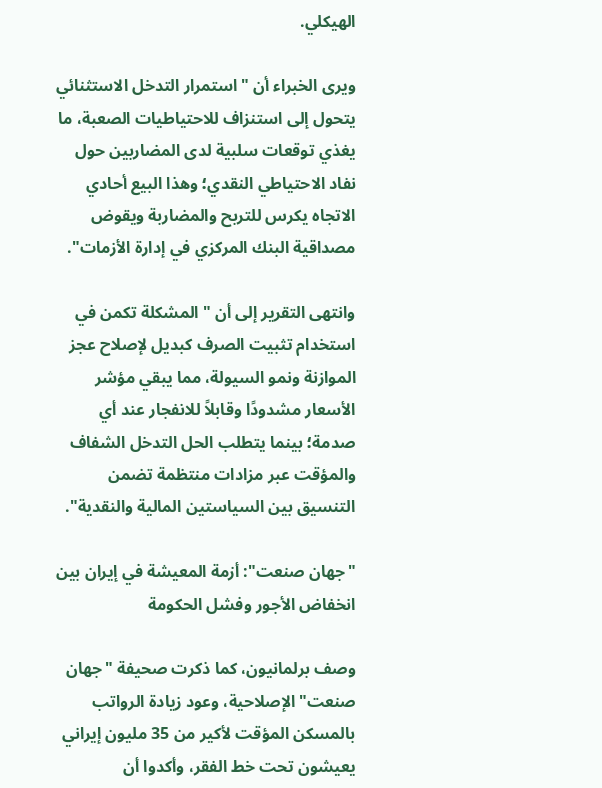الهيكلي.

ويرى الخبراء أن "استمرار التدخل الاستثنائي يتحول إلى استنزاف للاحتياطيات الصعبة، ما يغذي توقعات سلبية لدى المضاربين حول نفاد الاحتياطي النقدي؛ وهذا البيع أحادي الاتجاه يكرس للتربح والمضاربة ويقوض مصداقية البنك المركزي في إدارة الأزمات".

وانتهى التقرير إلى أن "المشكلة تكمن في استخدام تثبيت الصرف كبديل لإصلاح عجز الموازنة ونمو السيولة، مما يبقي مؤشر الأسعار مشدودًا وقابلاً للانفجار عند أي صدمة؛ بينما يتطلب الحل التدخل الشفاف والمؤقت عبر مزادات منتظمة تضمن التنسيق بين السياستين المالية والنقدية".

"جهان صنعت": أزمة المعيشة في إيران بين انخفاض الأجور وفشل الحكومة

وصف برلمانيون، كما ذكرت صحيفة "جهان صنعت" الإصلاحية، وعود زيادة الرواتب بالمسكن المؤقت لأكير من 35 مليون إيراني يعيشون تحت خط الفقر، وأكدوا أن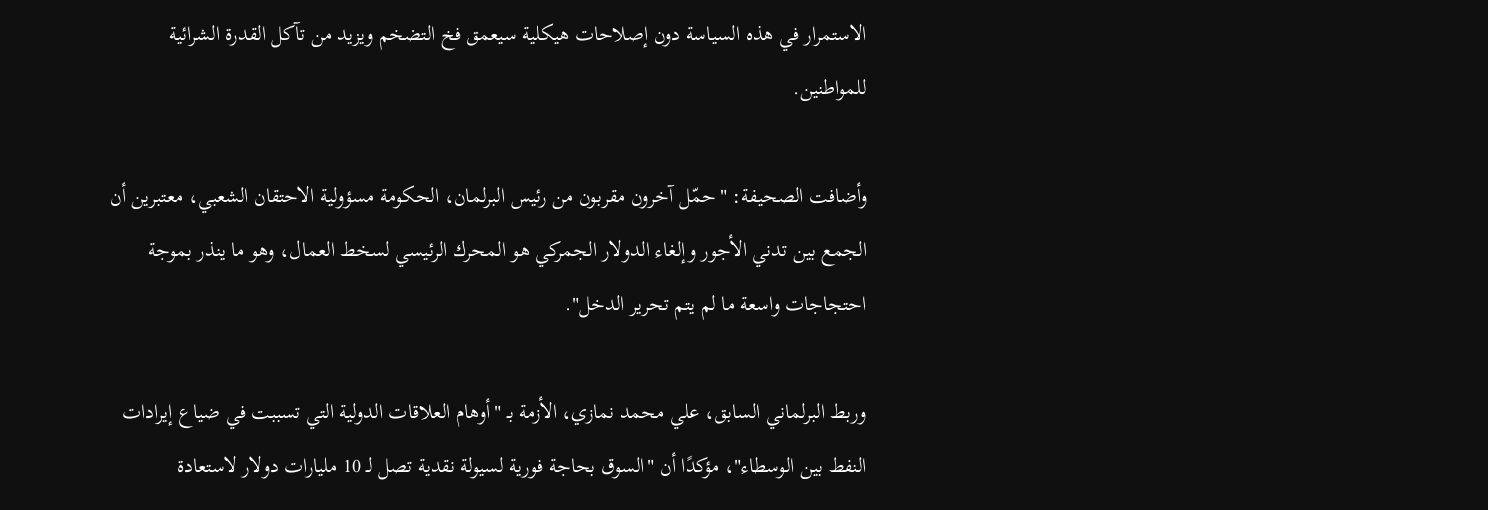الاستمرار في هذه السياسة دون إصلاحات هيكلية سيعمق فخ التضخم ويزيد من تآكل القدرة الشرائية للمواطنين.

وأضافت الصحيفة: "حمّل آخرون مقربون من رئيس البرلمان، الحكومة مسؤولية الاحتقان الشعبي، معتبرين أن الجمع بين تدني الأجور وإلغاء الدولار الجمركي هو المحرك الرئيسي لسخط العمال، وهو ما ينذر بموجة احتجاجات واسعة ما لم يتم تحرير الدخل".

وربط البرلماني السابق، علي محمد نمازي، الأزمة بـ "أوهام العلاقات الدولية التي تسببت في ضياع إيرادات النفط بين الوسطاء"، مؤكدًا أن "السوق بحاجة فورية لسيولة نقدية تصل لـ 10 مليارات دولار لاستعادة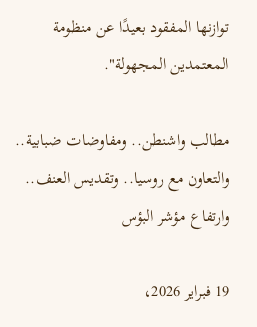توازنها المفقود بعيدًا عن منظومة المعتمدين المجهولة".

مطالب واشنطن.. ومفاوضات ضبابية.. والتعاون مع روسيا.. وتقديس العنف.. وارتفاع مؤشر البؤس

19 فبراير 2026،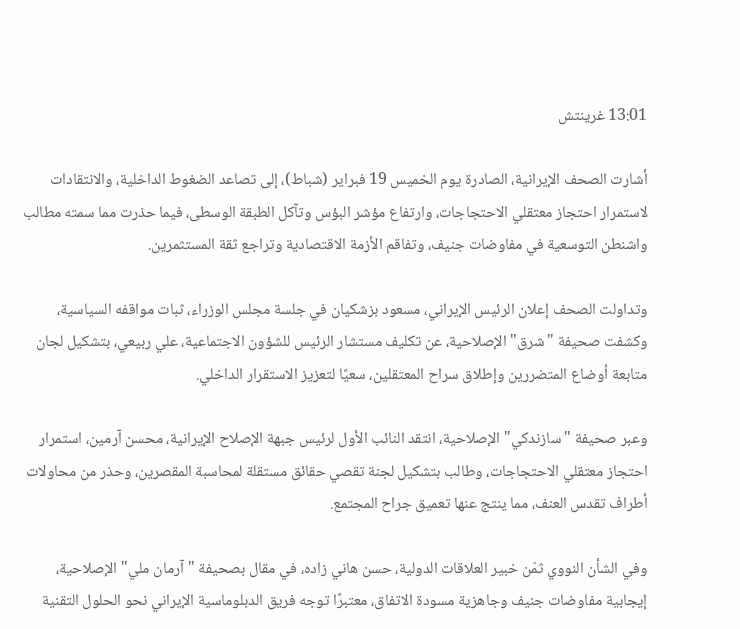13:01 غرينتش

أشارت الصحف الإيرانية، الصادرة يوم الخميس 19 فبراير (شباط)، إلى تصاعد الضغوط الداخلية، والانتقادات لاستمرار احتجاز معتقلي الاحتجاجات، وارتفاع مؤشر البؤس وتآكل الطبقة الوسطى، فيما حذرت مما سمته مطالب واشنطن التوسعية في مفاوضات جنيف، وتفاقم الأزمة الاقتصادية وتراجع ثقة المستثمرين.

وتداولت الصحف إعلان الرئيس الإيراني، مسعود بزشكيان في جلسة مجلس الوزراء، ثبات مواقفه السياسية، وكشفت صحيفة "شرق" الإصلاحية، عن تكليف مستشار الرئيس للشؤون الاجتماعية، علي ربيعي، بتشكيل لجان متابعة أوضاع المتضررين وإطلاق سراح المعتقلين، سعيًا لتعزيز الاستقرار الداخلي.

وعبر صحيفة "سازندكي" الإصلاحية، انتقد النائب الأول لرئيس جبهة الإصلاح الإيرانية، محسن آرمين، استمرار احتجاز معتقلي الاحتجاجات، وطالب بتشكيل لجنة تقصي حقائق مستقلة لمحاسبة المقصرين، وحذر من محاولات أطراف تقدس العنف، مما ينتج عنها تعميق جراح المجتمع.

وفي الشأن النووي ثمّن خبير العلاقات الدولية، حسن هاني زاده، في مقال بصحيفة "آرمان ملي" الإصلاحية، إيجابية مفاوضات جنيف وجاهزية مسودة الاتفاق، معتبرًا توجه فريق الدبلوماسية الإيراني نحو الحلول التقنية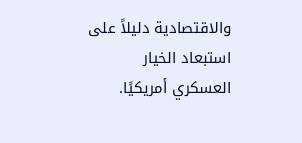والاقتصادية دليلاً على استبعاد الخيار العسكري أمريكيًا.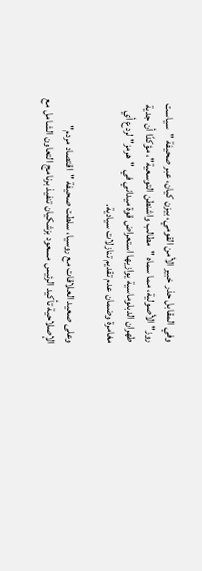وفي المقابل حذر خبير الأمن القومي، بيزن كيان، عبر صحيفة "سياست روز" الأصولية، مما سماه "مطالب واشنطن التوسعية"، مؤكدًا أن جدية طهران الدبلوماسية يوازيها استعراض قوة ميداني في "هرمز" لردع أي مغامرة وضمان عدم تقديم تنازلات سيادية.

وعلى صعيد العلاقات مع روسيا، سلطت صحيفة "اقتصاد مردم" الإصلاحية تأكيد الرئيس مسعود بزشكيان تنفيذ برنامج التعاون الشامل مع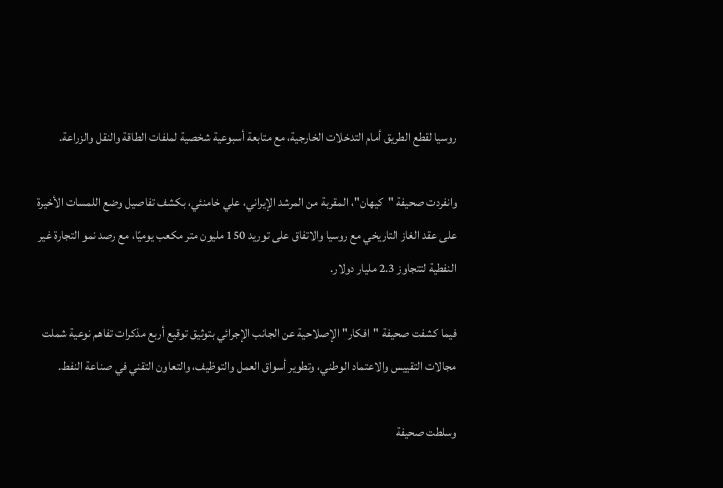روسيا لقطع الطريق أمام التدخلات الخارجية، مع متابعة أسبوعية شخصية لملفات الطاقة والنقل والزراعة.

وانفردت صحيفة "كيهان"، المقربة من المرشد الإيراني، علي خامنئي، بكشف تفاصيل وضع اللمسات الأخيرة على عقد الغاز التاريخي مع روسيا والاتفاق على توريد 150 مليون متر مكعب يوميًا، مع رصد نمو التجارة غير النفطية لتتجاوز 2.3 مليار دولار.

فيما كشفت صحيفة "افكار" الإصلاحية عن الجانب الإجرائي بتوثيق توقيع أربع مذكرات تفاهم نوعية شملت مجالات التقييس والاعتماد الوطني، وتطوير أسواق العمل والتوظيف، والتعاون التقني في صناعة النفط.

وسلطت صحيفة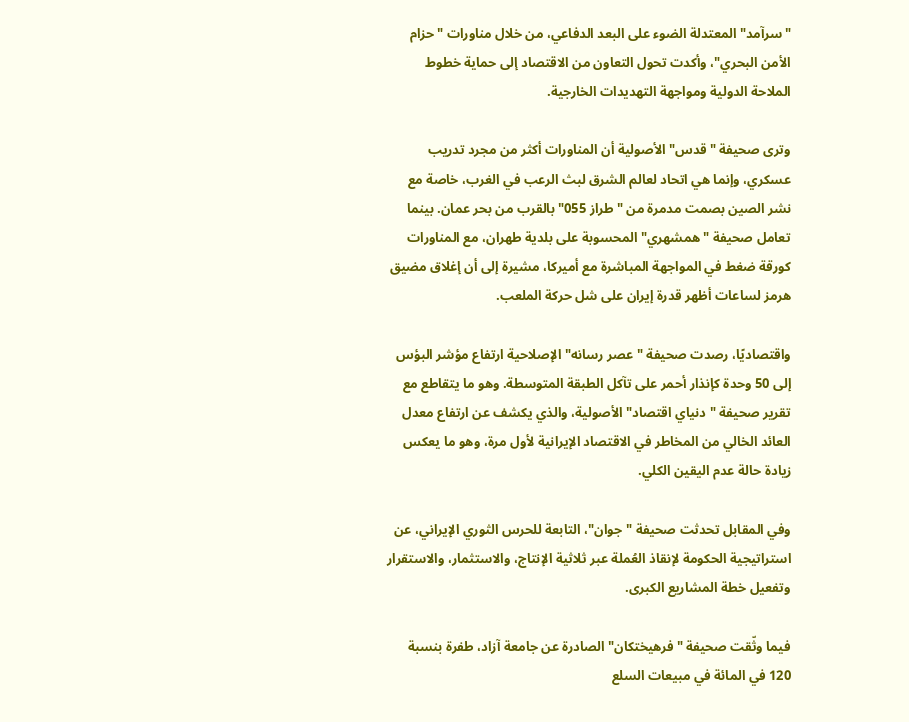"سرآمد" المعتدلة الضوء على البعد الدفاعي، من خلال مناورات "حزام الأمن البحري"، وأكدت تحول التعاون من الاقتصاد إلى حماية خطوط الملاحة الدولية ومواجهة التهديدات الخارجية.

وترى صحيفة "قدس" الأصولية أن المناورات أكثر من مجرد تدريب عسكري، وإنما هي اتحاد لعالم الشرق لبث الرعب في الغرب، خاصة مع نشر الصين بصمت مدمرة من "طراز 055" بالقرب من بحر عمان. بينما تعامل صحيفة "همشهري" المحسوبة على بلدية طهران، مع المناورات كورقة ضغط في المواجهة المباشرة مع أميركا، مشيرة إلى أن إغلاق مضيق هرمز لساعات أظهر قدرة إيران على شل حركة الملعب.

واقتصاديًا، رصدت صحيفة "عصر رسانه" الإصلاحية ارتفاع مؤشر البؤس إلى 50 وحدة كإنذار أحمر على تآكل الطبقة المتوسطة. وهو ما يتقاطع مع تقرير صحيفة "دنياي اقتصاد" الأصولية، والذي يكشف عن ارتفاع معدل العائد الخالي من المخاطر في الاقتصاد الإيرانية لأول مرة، وهو ما يعكس زيادة حالة عدم اليقين الكلي.

وفي المقابل تحدثت صحيفة "جوان"، التابعة للحرس الثوري الإيراني، عن استراتيجية الحكومة لإنقاذ العُملة عبر ثلاثية الإنتاج، والاستثمار، والاستقرار وتفعيل خطة المشاريع الكبرى.

فيما وثّقت صحيفة "فرهيختكان" الصادرة عن جامعة آزاد، طفرة بنسبة 120 في المائة في مبيعات السلع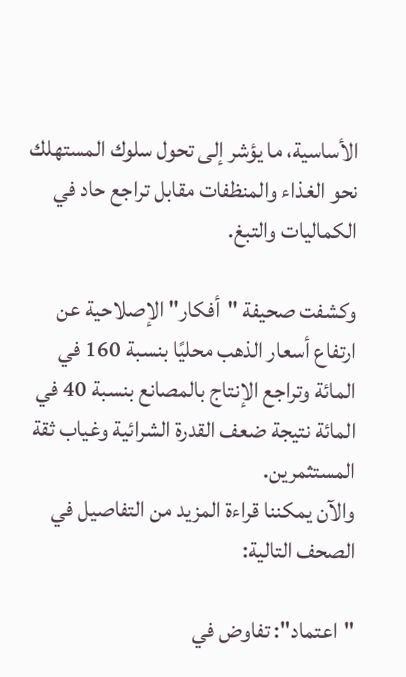الأساسية، ما يؤشر إلى تحول سلوك المستهلك نحو الغذاء والمنظفات مقابل تراجع حاد في الكماليات والتبغ.

وكشفت صحيفة "أفكار" الإصلاحية عن ارتفاع أسعار الذهب محليًا بنسبة 160 في المائة وتراجع الإنتاج بالمصانع بنسبة 40 في المائة نتيجة ضعف القدرة الشرائية وغياب ثقة المستثمرين.
والآن يمكننا قراءة المزيد من التفاصيل في الصحف التالية:

"اعتماد": تفاوض في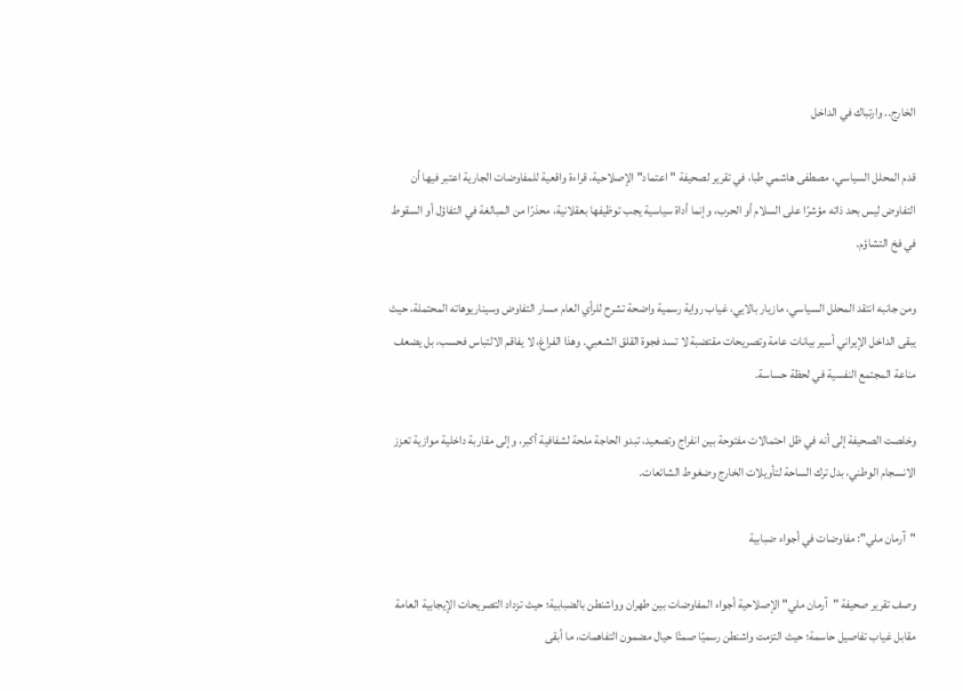الخارج.. وارتباك في الداخل

قدم المحلل السياسي، مصطفى هاشمي‌ طبا، في تقرير لصحيفة "اعتماد" الإصلاحية، قراءة واقعية للمفاوضات الجارية اعتبر فيها أن التفاوض ليس بحد ذاته مؤشرًا على السلام أو الحرب، وإنما أداة سياسية يجب توظيفها بعقلانية، محذرًا من المبالغة في التفاؤل أو السقوط في فخ التشاؤم.

ومن جانبه انتقد المحلل السياسي، مازيار بالايي، غياب رواية رسمية واضحة تشرح للرأي العام مسار التفاوض وسيناريوهاته المحتملة، حيث يبقى الداخل الإيراني أسير بيانات عامة وتصريحات مقتضبة لا تسد فجوة القلق الشعبي. وهذا الفراغ، لا يفاقم الالتباس فحسب، بل يضعف مناعة المجتمع النفسية في لحظة حساسة.

وخلصت الصحيفة إلى أنه في ظل احتمالات مفتوحة بين انفراج وتصعيد، تبدو الحاجة ملحة لشفافية أكبر، وإلى مقاربة داخلية موازية تعزز الانسجام الوطني، بدل ترك الساحة لتأويلات الخارج وضغوط الشائعات.

"آرمان ملي": مفاوضات في أجواء ضبابية

وصف تقرير صحيفة "آرمان ملي" الإصلاحية أجواء المفاوضات بين طهران وواشنطن بالضبابية؛ حيث تزداد التصريحات الإيجابية العامة مقابل غياب تفاصيل حاسمة؛ حيث التزمت واشنطن رسميًا صمتًا حيال مضمون التفاهمات، ما أبقى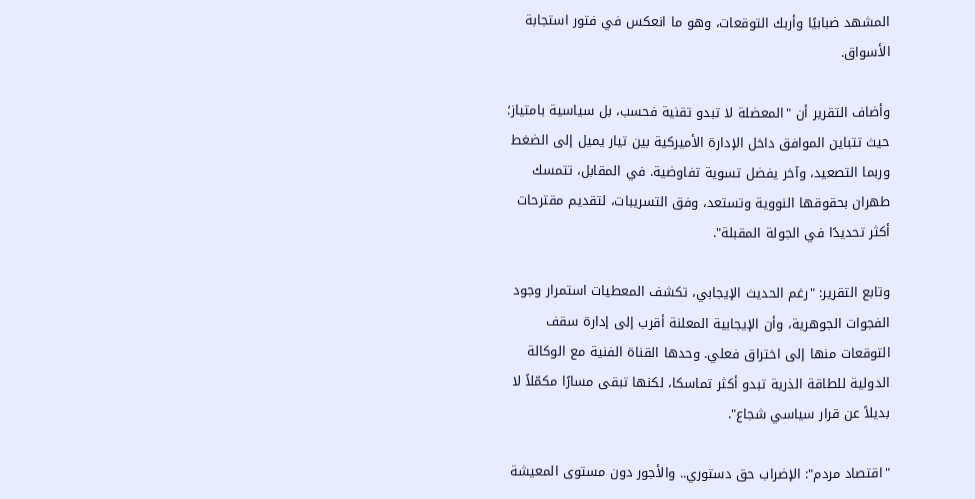المشهد ضبابيًا وأربك التوقعات، وهو ما انعكس في فتور استجابة الأسواق.

وأضاف التقرير أن "المعضلة لا تبدو تقنية فحسب، بل سياسية بامتياز؛ حيث تتباين الموافق داخل الإدارة الأميركية بين تيار يميل إلى الضغط وربما التصعيد، وآخر يفضل تسوية تفاوضية. في المقابل، تتمسك طهران بحقوقها النووية وتستعد، وفق التسريبات، لتقديم مقترحات أكثر تحديدًا في الجولة المقبلة".

وتابع التقرير: "رغم الحديث الإيجابي، تكشف المعطيات استمرار وجود الفجوات الجوهرية، وأن الإيجابية المعلنة أقرب إلى إدارة سقف التوقعات منها إلى اختراق فعلي. وحدها القناة الفنية مع الوكالة الدولية للطاقة الذرية تبدو أكثر تماسكا، لكنها تبقى مسارًا مكمّلاً لا بديلاً عن قرار سياسي شجاع".

"اقتصاد مردم": الإضراب حق دستوري.. والأجور دون مستوى المعيشة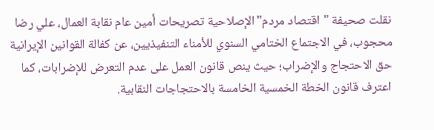نقلت صحيفة "اقتصاد مردم" الإصلاحية تصريحات أمين عام نقابة العمال، علي رضا محجوب، في الاجتماع الختامي السنوي للأمناء التنفيذيين، عن كفالة القوانين الإيرانية حق الاحتجاج والإضراب؛ حيث ينص قانون العمل على عدم التعرض للإضرابات، كما اعترف قانون الخطة الخمسية الخامسة بالاحتجاجات النقابية.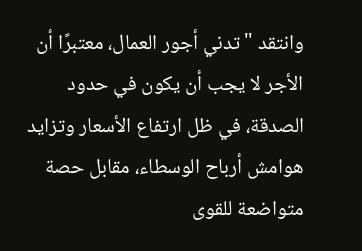وانتقد "تدني أجور العمال، معتبرًا أن الأجر لا يجب أن يكون في حدود الصدقة، في ظل ارتفاع الأسعار وتزايد هوامش أرباح الوسطاء، مقابل حصة متواضعة للقوى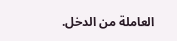العاملة من الدخل.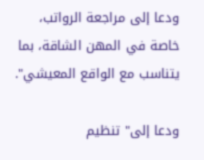ودعا إلى مراجعة الرواتب، خاصة في المهن الشاقة، بما يتناسب مع الواقع المعيشي".

ودعا إلى" تنظيم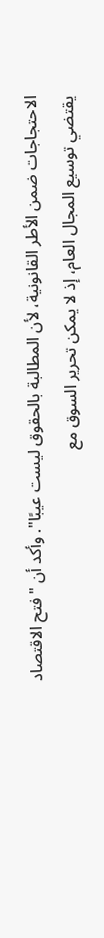الاحتجاجات ضمن الأطر القانونية، لأن المطالبة بالحقوق ليست عيبًا". وأكد أن "فتح الاقتصاد يقتضي توسيع المجال العام، إذ لا يمكن تحرير السوق مع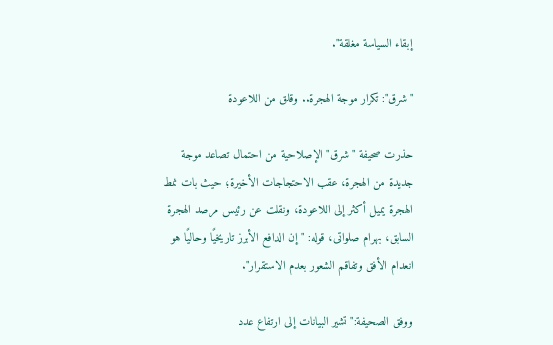إبقاء السياسة مغلقة".

"شرق": تكرار موجة الهجرة.. وقلق من اللاعودة

حذرت صحيفة "شرق" الإصلاحية من احتمال تصاعد موجة جديدة من الهجرة، عقب الاحتجاجات الأخيرة؛ حيث بات نمط الهجرة يميل أكثر إلى اللاعودة، ونقلت عن رئيس مرصد الهجرة السابق، بهرام صلواتی، قوله: "إن الدافع الأبرز تاريخيًا وحاليًا هو انعدام الأفق وتفاقم الشعور بعدم الاستقرار".

ووفق الصحيفة:" تشير البيانات إلى ارتفاع عدد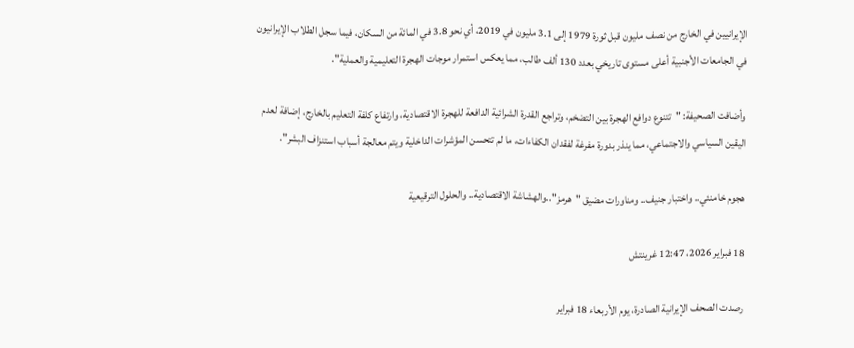الإيرانيين في الخارج من نصف مليون قبل ثورة 1979 إلى 3.1 مليون في 2019، أي نحو 3.8 في المائة من السكان، فيما سجل الطلاب الإيرانيون في الجامعات الأجنبية أعلى مستوى تاريخي بعدد 130 ألف طالب، مما يعكس استمرار موجات الهجرة التعليمية والعملية".

وأضافت الصحيفة: "تتنوع دوافع الهجرة بين التضخم، وتراجع القدرة الشرائية الدافعة للهجرة الاقتصادية، وارتفاع كلفة التعليم بالخارج، إضافة لعدم اليقين السياسي والاجتماعي، مما ينذر بدورة مفرغة لفقدان الكفاءات، ما لم تتحسن المؤشرات الداخلية ويتم معالجة أسباب استنزاف البشر".

هجوم خامنئي.. واختبار جنيف.. ومناورات مضيق "هرمز"..والهشاشة الاقتصادية.. والحلول الترقيعية

18 فبراير 2026، 12:47 غرينتش

رصدت الصحف الإيرانية الصادرة، يوم الأربعاء 18 فبراير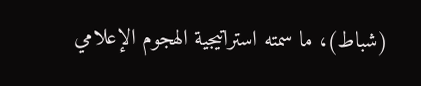(شباط)، ما سمته استراتيجية الهجوم الإعلامي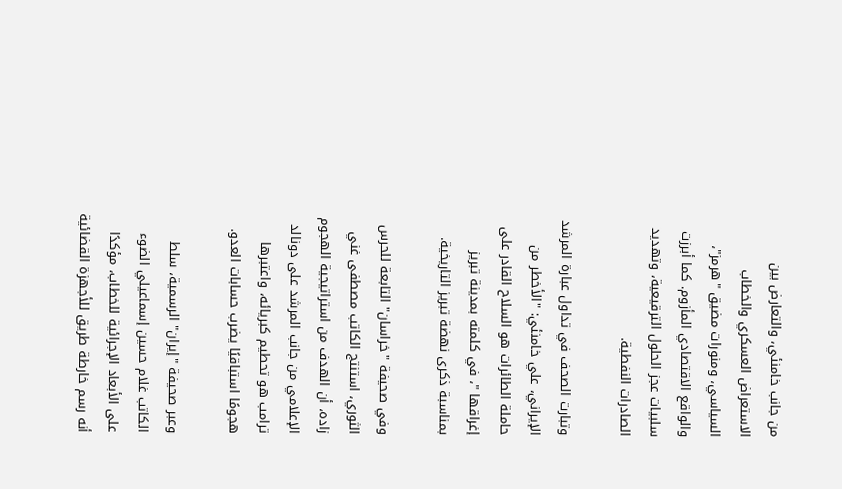من جانب خامنئي، والتعارض بين الاستعراض العسكري والخطاب السياسي، ومنورات مضيق "هرمز"، والواقع الاقتصادي المأزوم. كما أبرزت سلبيات عجز الحلول الترقيعية، وتهديد الصادرات النفطية.

وتبارت الصحف في تداول عبارة المرشد الإيراني، علي خامنئي: "الأخطر من حاملة الطائرات هو السلاح القادر على إغراقها "، في كلمته بمدينة تبريز بمناسبة ذكرى نهضة تبريز التاريخية.

وفي صحيفة "خراسان" التابعة للحرس الثوري، استنتج الكاتب مصطفی غني زاده، أن الهدف من استراتيجية الهجوم الإعلامي من جانب المرشد على دونالد ترامب هو تحطيم كبريائه، واعتبرها هجومًا استباقيًا يضرب حسابات العدو.

وعبر صحيفة "إيران" الرسمية، سلط الكاتب غلام حسين إسماعيلي الضوء على الأبعاد الإجرائية للخطاب، مؤكدًا أنه رسم خارطة طريق للأجهزة القضائية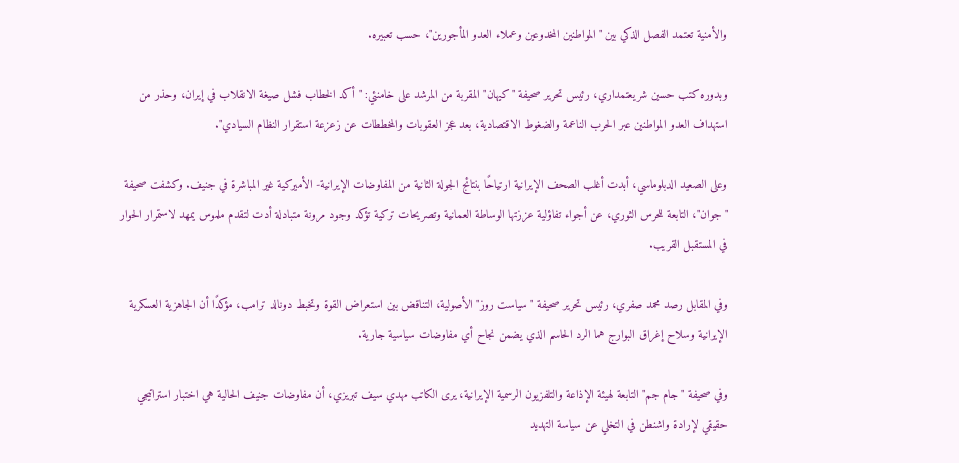والأمنية تعتمد الفصل الذكي بين "المواطنين المخدوعين وعملاء العدو المأجورين"، حسب تعبيره.

وبدوره كتب حسين شريعتمداري، رئيس تحرير صحيفة "كيهان" المقربة من المرشد على خامنئي: "أكد الخطاب فشل صيغة الانقلاب في إيران، وحذر من استهداف العدو المواطنين عبر الحرب الناعمة والضغوط الاقتصادية، بعد عجز العقوبات والمخططات عن زعزعة استقرار النظام السيادي".

وعلى الصعيد الدبلوماسي، أبدت أغلب الصحف الإيرانية ارتياحًا بنتائج الجولة الثانية من المفاوضات الإيرانية- الأميركية غير المباشرة في جنيف. وكشفت صحيفة "جوان"، التابعة للحرس الثوري، عن أجواء تفاؤلية عززتها الوساطة العمانية وتصريحات تركية تؤكد وجود مرونة متبادلة أدت لتقدم ملموس يمهد لاستمرار الحوار في المستقبل القريب.

وفي المقابل رصد محمد صفري، رئيس تحرير صحيفة "سياست روز" الأصولية، التناقض بين استعراض القوة وتخبط دونالد ترامب، مؤكدًا أن الجاهزية العسكرية الإيرانية وسلاح إغراق البوارج هما الرد الحاسم الذي يضمن نجاح أي مفاوضات سياسية جارية.

وفي صحيفة "جام جم" التابعة لهيئة الإذاعة والتلفزيون الرسمية الإيرانية، يرى الكاتب مهدي سيف تبريزي، أن مفاوضات جنيف الحالية هي اختبار استراتيجي حقيقي لإرادة واشنطن في التخلي عن سياسة التهديد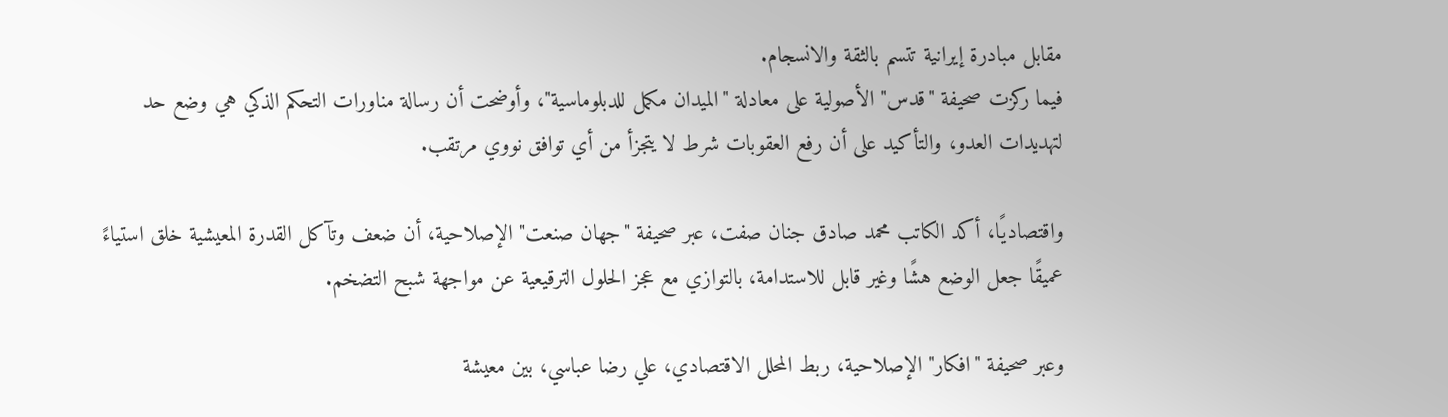مقابل مبادرة إيرانية تتسم بالثقة والانسجام.
فيما ركزت صحيفة "قدس" الأصولية على معادلة "الميدان مكمل للدبلوماسية"، وأوضحت أن رسالة مناورات التحكم الذكي هي وضع حد لتهديدات العدو، والتأكيد على أن رفع العقوبات شرط لا يتجزأ من أي توافق نووي مرتقب.

واقتصاديًا، أكد الكاتب محمد صادق جنان صفت، عبر صحيفة "جهان صنعت" الإصلاحية، أن ضعف وتآكل القدرة المعيشية خلق استياءً عميقًا جعل الوضع هشًا وغير قابل للاستدامة، بالتوازي مع عجز الحلول الترقيعية عن مواجهة شبح التضخم.

وعبر صحيفة "افكار" الإصلاحية، ربط المحلل الاقتصادي، علي رضا عباسي، بين معيشة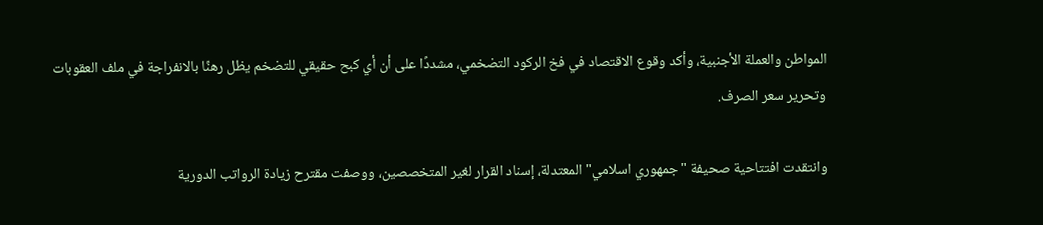المواطن والعملة الأجنبية، وأكد وقوع الاقتصاد في فخ الركود التضخمي، مشددًا على أن أي كبح حقيقي للتضخم يظل رهنًا بالانفراجة في ملف العقوبات وتحرير سعر الصرف.

وانتقدت افتتاحية صحيفة "جمهوري اسلامي" المعتدلة، إسناد القرار لغير المتخصصين، ووصفت مقترح زيادة الرواتب الدورية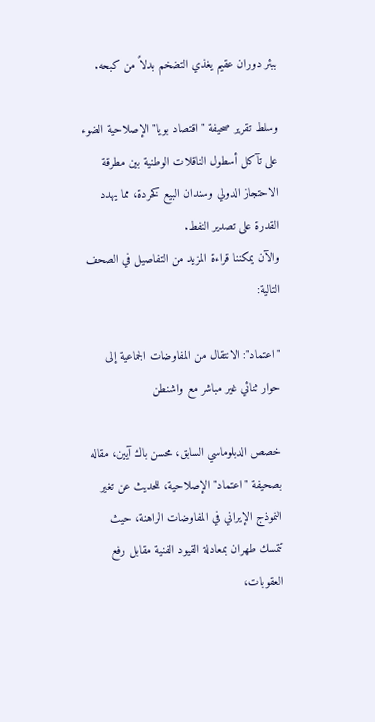ببئر دوران عقيم يغذي التضخم بدلاً من كبحه.

وسلط تقرير صحيفة "اقتصاد بويا" الإصلاحية الضوء على تآكل أسطول الناقلات الوطنية بين مطرقة الاحتجاز الدولي وسندان البيع كخردة، مما يهدد القدرة على تصدير النفط.
والآن يمكننا قراءة المزيد من التفاصيل في الصحف التالية:

"اعتماد": الانتقال من المفاوضات الجماعية إلى حوار ثنائي غير مباشر مع واشنطن

خصص الدبلوماسي السابق، محسن باك ‌آيين، مقاله بصحيفة "اعتماد" الإصلاحية، للحديث عن تغير النموذج الإيراني في المفاوضات الراهنة، حيث تتمسك طهران بمعادلة القيود الفنية مقابل رفع العقوبات،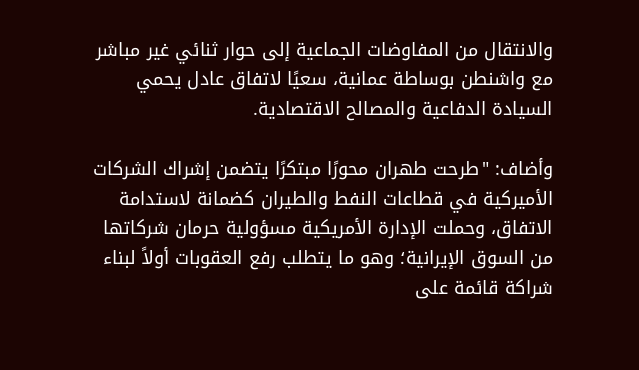والانتقال من المفاوضات الجماعية إلى حوار ثنائي غير مباشر مع واشنطن بوساطة عمانية، سعيًا لاتفاق عادل يحمي السيادة الدفاعية والمصالح الاقتصادية.

وأضاف: "طرحت طهران محورًا مبتكرًا يتضمن إشراك الشركات الأميركية في قطاعات النفط والطيران كضمانة لاستدامة الاتفاق، وحملت الإدارة الأمريكية مسؤولية حرمان شركاتها من السوق الإيرانية؛ وهو ما يتطلب رفع العقوبات أولاً لبناء شراكة قائمة على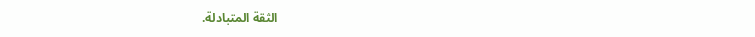الثقة المتبادلة.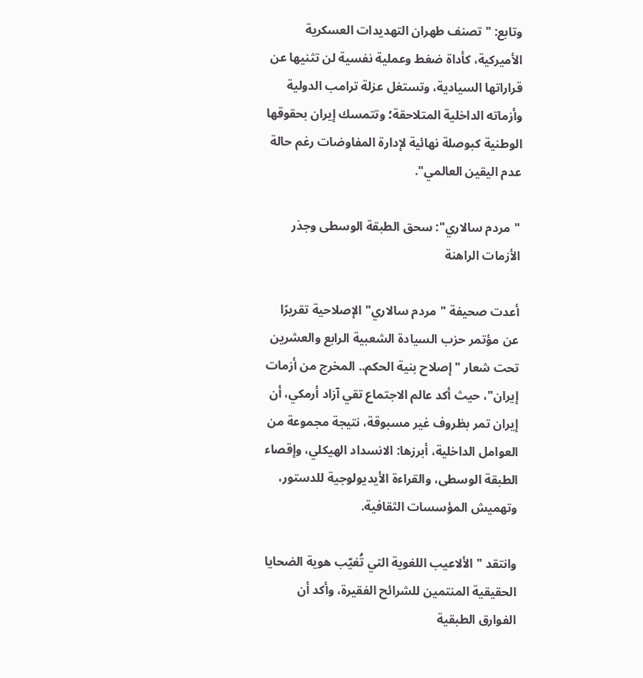وتابع: "تصنف طهران التهديدات العسكرية الأميركية، كأداة ضغط وعملية نفسية لن تثنيها عن قراراتها السيادية، وتستغل عزلة ترامب الدولية وأزماته الداخلية المتلاحقة؛ وتتمسك إيران بحقوقها الوطنية كبوصلة نهائية لإدارة المفاوضات رغم حالة عدم اليقين العالمي".

"مردم سالاري": سحق الطبقة الوسطى وجذر الأزمات الراهنة

أعدت صحيفة "مردم سالاري" الإصلاحية تقريرًا عن مؤتمر حزب السيادة الشعبية الرابع والعشرين تحت شعار "إصلاح بنية الحكم.. المخرج من أزمات إيران"، حيث أكد عالم الاجتماع تقي آزاد أرمكي، أن إيران تمر بظروف غير مسبوقة، نتيجة مجموعة من العوامل الداخلية، أبرزها: الانسداد الهيكلي، وإقصاء الطبقة الوسطى، والقراءة الأيديولوجية للدستور، وتهميش المؤسسات الثقافية.

وانتقد "الألاعيب اللغوية التي تُغيّب هوية الضحايا الحقيقية المنتمين للشرائح الفقيرة، وأكد أن الفوارق الطبقية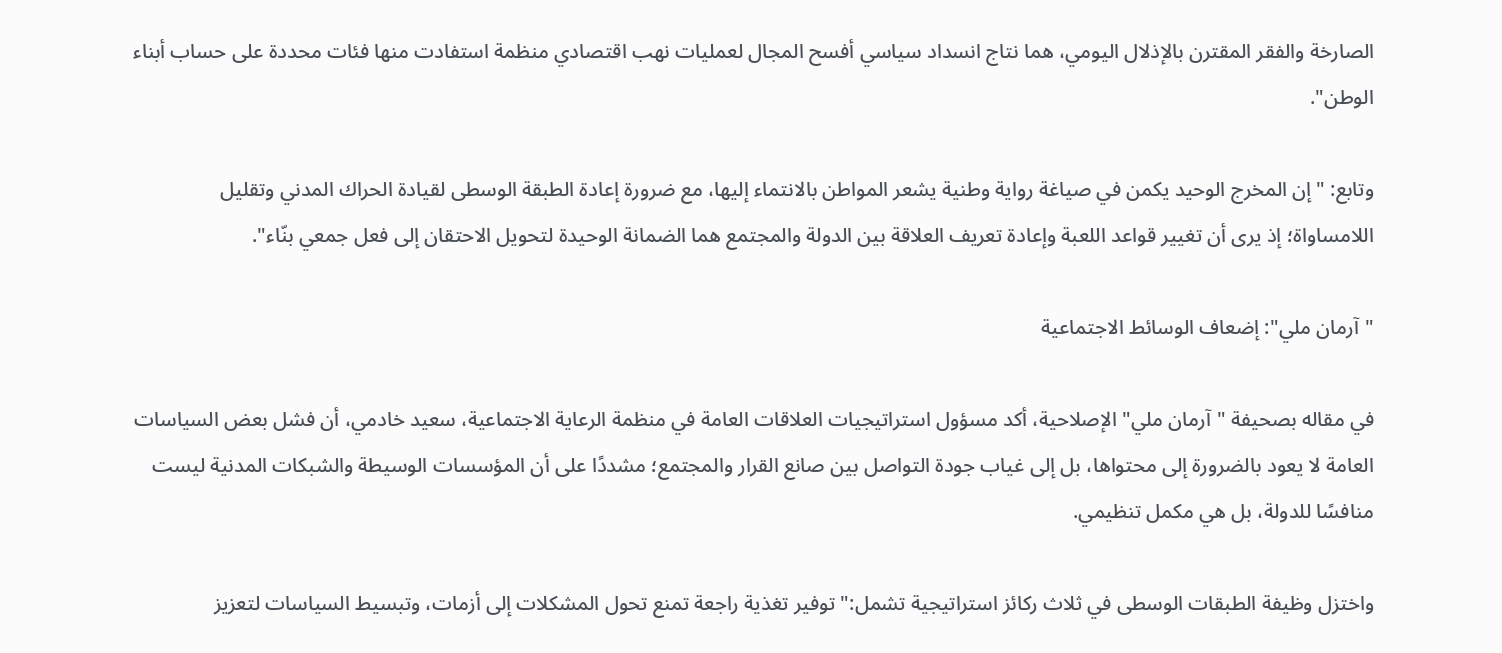الصارخة والفقر المقترن بالإذلال اليومي، هما نتاج انسداد سياسي أفسح المجال لعمليات نهب اقتصادي منظمة استفادت منها فئات محددة على حساب أبناء الوطن".

وتابع: "إن المخرج الوحيد يكمن في صياغة رواية وطنية يشعر المواطن بالانتماء إليها، مع ضرورة إعادة الطبقة الوسطى لقيادة الحراك المدني وتقليل اللامساواة؛ إذ يرى أن تغيير قواعد اللعبة وإعادة تعريف العلاقة بين الدولة والمجتمع هما الضمانة الوحيدة لتحويل الاحتقان إلى فعل جمعي بنّاء".

"آرمان ملي": إضعاف الوسائط الاجتماعية

في مقاله بصحيفة "آرمان ملي" الإصلاحية، أكد مسؤول استراتيجيات العلاقات العامة في منظمة الرعاية الاجتماعية، سعید خادمي، أن فشل بعض السياسات العامة لا يعود بالضرورة إلى محتواها، بل إلى غياب جودة التواصل بين صانع القرار والمجتمع؛ مشددًا على أن المؤسسات الوسيطة والشبكات المدنية ليست منافسًا للدولة، بل هي مكمل تنظيمي.

واختزل وظيفة الطبقات الوسطى في ثلاث ركائز استراتيجية تشمل:" توفير تغذية راجعة تمنع تحول المشكلات إلى أزمات، وتبسيط السياسات لتعزيز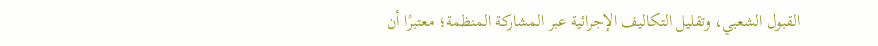القبول الشعبي، وتقليل التكاليف الإجرائية عبر المشاركة المنظمة؛ معتبرًا أن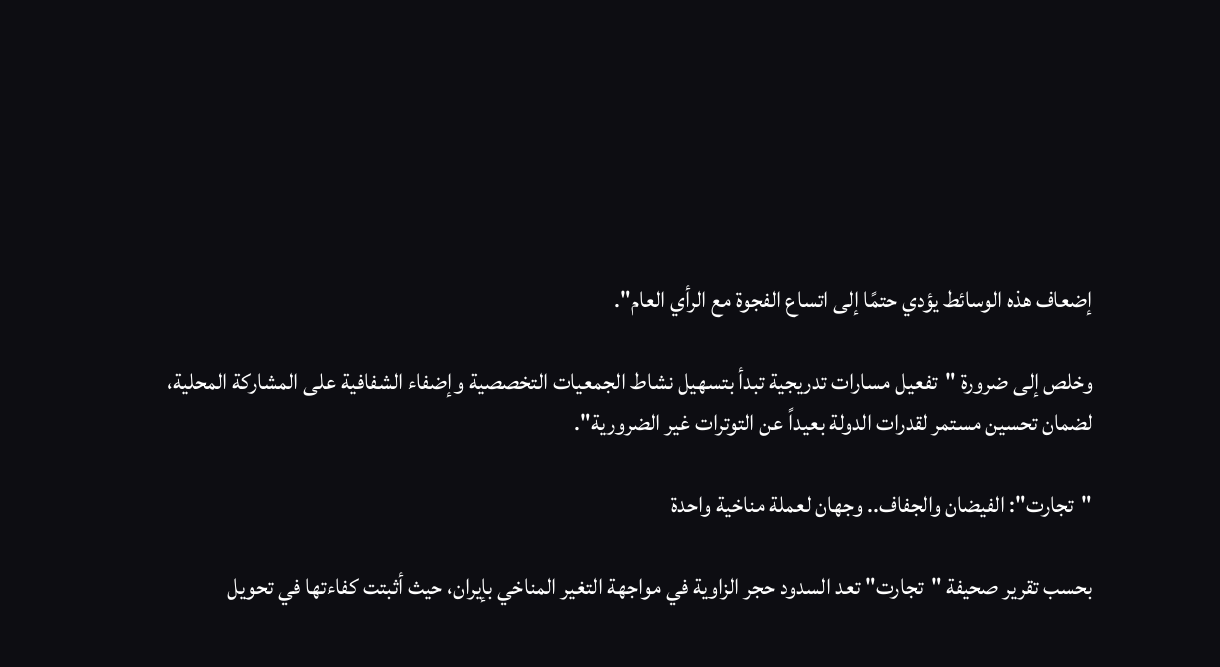إضعاف هذه الوسائط يؤدي حتمًا إلى اتساع الفجوة مع الرأي العام".

وخلص إلى ضرورة "تفعيل مسارات تدريجية تبدأ بتسهيل نشاط الجمعيات التخصصية وإضفاء الشفافية على المشاركة المحلية، لضمان تحسين مستمر لقدرات الدولة بعيداً عن التوترات غير الضرورية".

"تجارت": الفيضان والجفاف.. وجهان لعملة مناخية واحدة

بحسب تقرير صحيفة "تجارت" تعد السدود حجر الزاوية في مواجهة التغير المناخي بإيران، حيث أثبتت كفاءتها في تحويل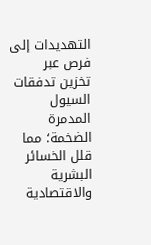التهديدات إلى فرص عبر تخزين تدفقات السيول المدمرة الضخمة؛ مما قلل الخسائر البشرية والاقتصادية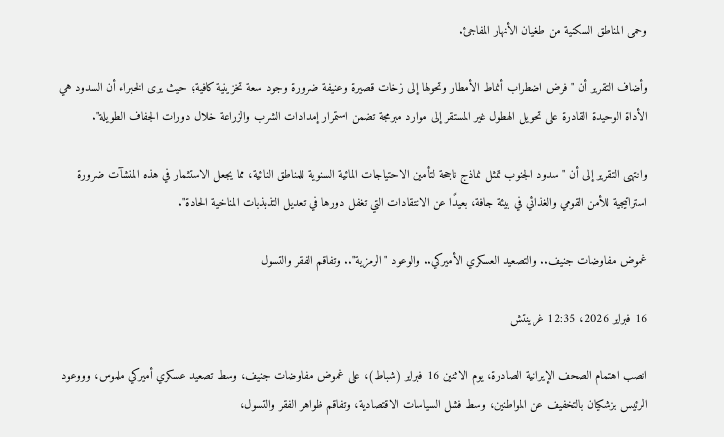وحمى المناطق السكنية من طغيان الأنهار المفاجئ.

وأضاف التقرير أن "فرض اضطراب أنماط الأمطار وتحولها إلى زخات قصيرة وعنيفة ضرورة وجود سعة تخزينية كافية؛ حيث يرى الخبراء أن السدود هي الأداة الوحيدة القادرة على تحويل الهطول غير المستقر إلى موارد مبرمجة تضمن استمرار إمدادات الشرب والزراعة خلال دورات الجفاف الطويلة".

وانتهى التقرير إلى أن "سدود الجنوب تمثل نماذج ناجحة لتأمين الاحتياجات المائية السنوية للمناطق النائية، مما يجعل الاستثمار في هذه المنشآت ضرورة استراتيجية للأمن القومي والغذائي في بيئة جافة، بعيدًا عن الانتقادات التي تغفل دورها في تعديل التذبذبات المناخية الحادة".

غموض مفاوضات جنيف.. والتصعيد العسكري الأميركي.. والوعود "الرمزية".. وتفاقم الفقر والتسول

16 فبراير 2026، 12:35 غرينتش

انصب اهتمام الصحف الإيرانية الصادرة، يوم الاثنين 16 فبراير (شباط)، على غموض مفاوضات جنيف، وسط تصعيد عسكري أميركي ملموس، وووعود الرئيس بزشكيان بالتخفيف عن المواطنين، وسط فشل السياسات الاقتصادية، وتفاقم ظواهر الفقر والتسول،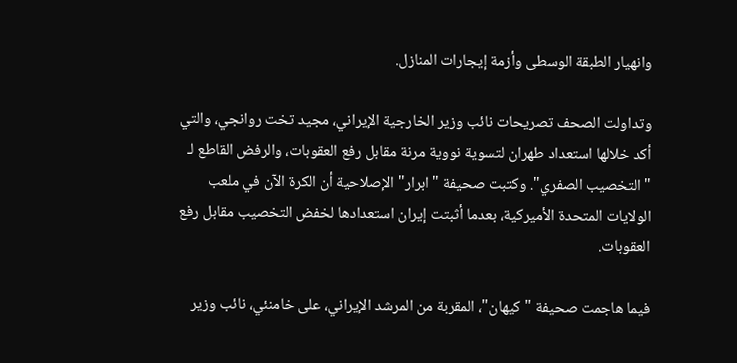وانهيار الطبقة الوسطى وأزمة إيجارات المنازل.

وتداولت الصحف تصريحات نائب وزير الخارجية الإيراني، مجيد تخت روانجي، والتي أكد خلالها استعداد طهران لتسوية نووية مرنة مقابل رفع العقوبات، والرفض القاطع لـ "التخصيب الصفري". وكتبت صحيفة "ابرار" الإصلاحية أن الكرة الآن في ملعب الولايات المتحدة الأميركية، بعدما أثبتت إيران استعدادها لخفض التخصيب مقابل رفع العقوبات.

فيما هاجمت صحيفة "كيهان"، المقربة من المرشد الإيراني، على خامنئي، نائب وزير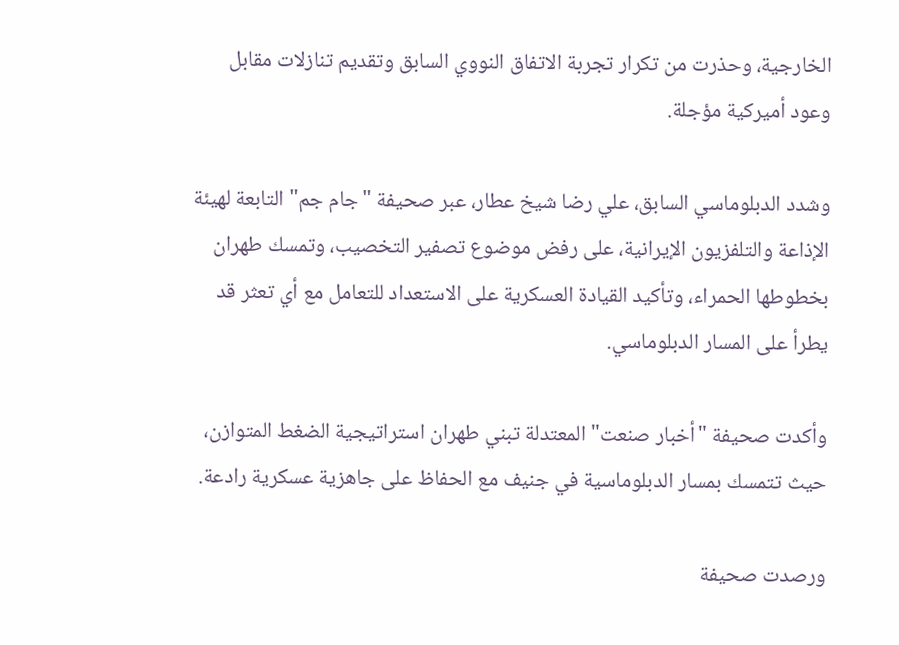الخارجية، وحذرت من تكرار تجربة الاتفاق النووي السابق وتقديم تنازلات مقابل وعود أميركية مؤجلة.

وشدد الدبلوماسي السابق، علي رضا شیخ عطار، عبر صحيفة "جام جم" التابعة لهيئة الإذاعة والتلفزيون الإيرانية، على رفض موضوع تصفير التخصيب، وتمسك طهران بخطوطها الحمراء، وتأكيد القيادة العسكرية على الاستعداد للتعامل مع أي تعثر قد يطرأ على المسار الدبلوماسي.

وأكدت صحيفة "أخبار صنعت" المعتدلة تبني طهران استراتيجية الضغط المتوازن، حيث تتمسك بمسار الدبلوماسية في جنيف مع الحفاظ على جاهزية عسكرية رادعة.

ورصدت صحيفة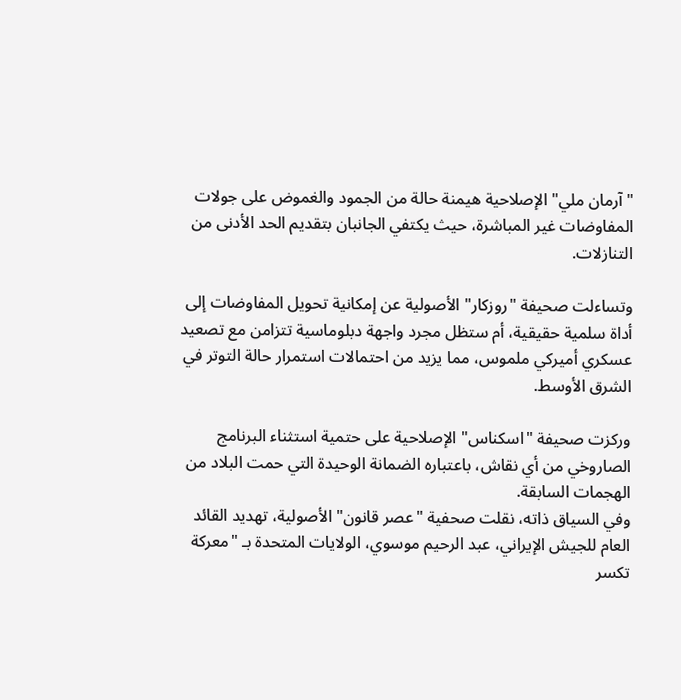"آرمان ملي" الإصلاحية هيمنة حالة من الجمود والغموض على جولات المفاوضات غير المباشرة، حيث يكتفي الجانبان بتقديم الحد الأدنى من التنازلات.

وتساءلت صحيفة "روزكار" الأصولية عن إمكانية تحويل المفاوضات إلى أداة سلمية حقيقية، أم ستظل مجرد واجهة دبلوماسية تتزامن مع تصعيد عسكري أميركي ملموس، مما يزيد من احتمالات استمرار حالة التوتر في الشرق الأوسط.

وركزت صحيفة "اسكناس" الإصلاحية على حتمية استثناء البرنامج الصاروخي من أي نقاش، باعتباره الضمانة الوحيدة التي حمت البلاد من الهجمات السابقة.
وفي السياق ذاته، نقلت صحفية "عصر قانون" الأصولية، تهديد القائد العام للجيش الإيراني، عبد الرحيم موسوي، الولايات المتحدة بـ "معركة تكسر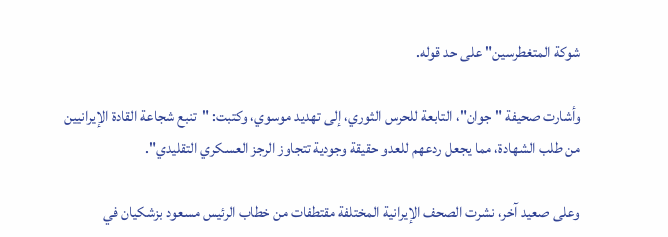شوكة المتغطرسين" على حد قوله.

وأشارت صحيفة "جوان"، التابعة للحرس الثوري، إلى تهديد موسوي، وكتبت: "تنبع شجاعة القادة الإيرانيين من طلب الشهادة، مما يجعل ردعهم للعدو حقيقة وجودية تتجاوز الرجز العسكري التقليدي".

وعلى صعيد آخر، نشرت الصحف الإيرانية المختلفة مقتطفات من خطاب الرئيس مسعود بزشكيان في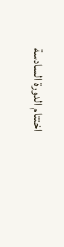اختتام الدورة السادسة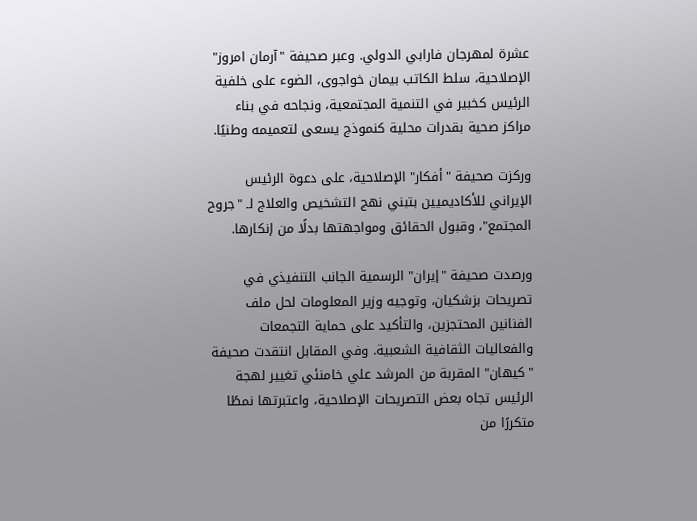عشرة لمهرجان فارابي الدولي. وعبر صحيفة "آرمان امروز" الإصلاحية، سلط الكاتب بیمان خواجوی، الضوء على خلفية الرئيس كخبير في التنمية المجتمعية، ونجاحه في بناء مراكز صحية بقدرات محلية كنموذج يسعى لتعميمه وطنيًا.

وركزت صحيفة "أفكار" الإصلاحية، على دعوة الرئيس الإيراني للأكاديميين بتبني نهج التشخيص والعلاج لـ "جروح المجتمع"، وقبول الحقائق ومواجهتها بدلًا من إنكارها.

ورصدت صحيفة "إيران" الرسمية الجانب التنفيذي في تصريحات بزشكيان، وتوجيه وزير المعلومات لحل ملف الفنانين المحتجزين، والتأكيد على حماية التجمعات والفعاليات الثقافية الشعبية. وفي المقابل انتقدت صحيفة "كيهان" المقربة من المرشد علي خامنئي تغيير لهجة الرئيس تجاه بعض التصريحات الإصلاحية، واعتبرتها نمطًا متكررًا من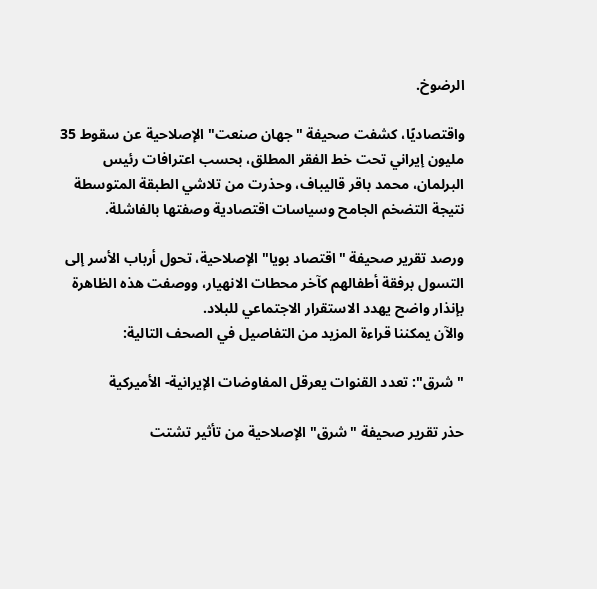الرضوخ.

واقتصاديًا، كشفت صحيفة "جهان صنعت" الإصلاحية عن سقوط 35 مليون إيراني تحت خط الفقر المطلق، بحسب اعترافات رئيس البرلمان، محمد باقر قاليباف، وحذرت من تلاشي الطبقة المتوسطة نتيجة التضخم الجامح وسياسات اقتصادية وصفتها بالفاشلة.

ورصد تقرير صحيفة "اقتصاد بويا" الإصلاحية، تحول أرباب الأسر إلى التسول برفقة أطفالهم كآخر محطات الانهيار، ووصفت هذه الظاهرة بإنذار واضح يهدد الاستقرار الاجتماعي للبلاد.
والآن يمكننا قراءة المزيد من التفاصيل في الصحف التالية:

"شرق": تعدد القنوات يعرقل المفاوضات الإيرانية- الأميركية

حذر تقرير صحيفة "شرق" الإصلاحية من تأثير تشتت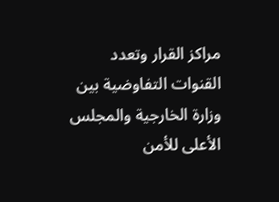مراكز القرار وتعدد القنوات التفاوضية بين وزارة الخارجية والمجلس الأعلى للأمن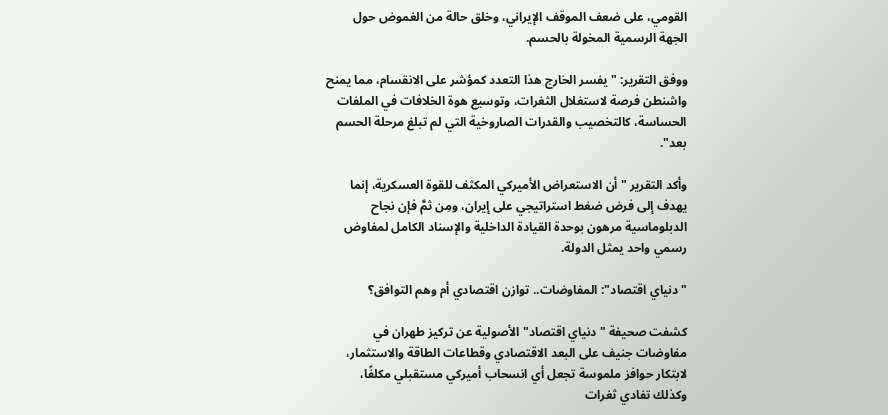القومي، على ضعف الموقف الإيراني، وخلق حالة من الغموض حول الجهة الرسمية المخولة بالحسم.

ووفق التقرير: "يفسر الخارج هذا التعدد كمؤشر على الانقسام، مما يمنح واشنطن فرصة لاستغلال الثغرات، وتوسيع هوة الخلافات في الملفات الحساسة، كالتخصيب والقدرات الصاروخية التي لم تبلغ مرحلة الحسم بعد".

وأكد التقرير "أن الاستعراض الأميركي المكثف للقوة العسكرية، إنما يهدف إلى فرض ضغط استراتيجي على إيران، ومِن ثمَّ فإن نجاح الدبلوماسية مرهون بوحدة القيادة الداخلية والإسناد الكامل لمفاوض رسمي واحد يمثل الدولة.

"دنياي اقتصاد": المفاوضات.. توازن اقتصادي أم وهم التوافق؟

كشفت صحيفة "دنياي اقتصاد" الأصولية عن تركيز طهران في مفاوضات جنيف على البعد الاقتصادي وقطاعات الطاقة والاستثمار، لابتكار حوافز ملموسة تجعل أي انسحاب أميركي مستقبلي مكلفًا، وكذلك تفادي ثغرات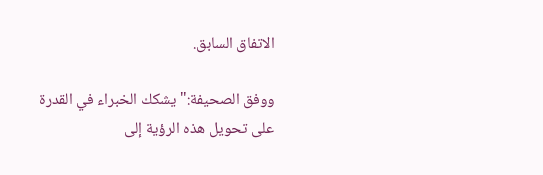الاتفاق السابق.

ووفق الصحيفة:" يشكك الخبراء في القدرة على تحويل هذه الرؤية إلى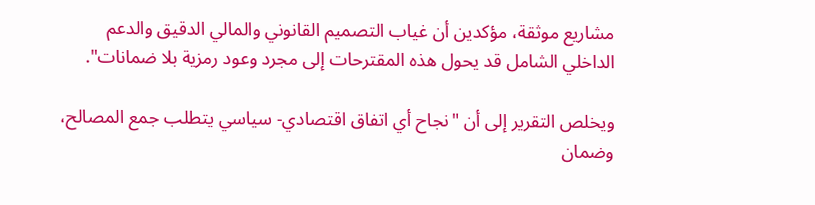مشاريع موثقة، مؤكدين أن غياب التصميم القانوني والمالي الدقيق والدعم الداخلي الشامل قد يحول هذه المقترحات إلى مجرد وعود رمزية بلا ضمانات".

ويخلص التقرير إلى أن "نجاح أي اتفاق اقتصادي- سياسي يتطلب جمع المصالح، وضمان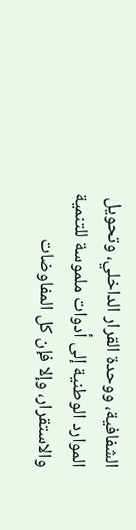الشفافية، ووحدة القرار الداخلي، وتحويل الموارد الوطنية إلى أدوات ملموسة للتنمية والاستقرار، وإلا فإن كل المفاوضات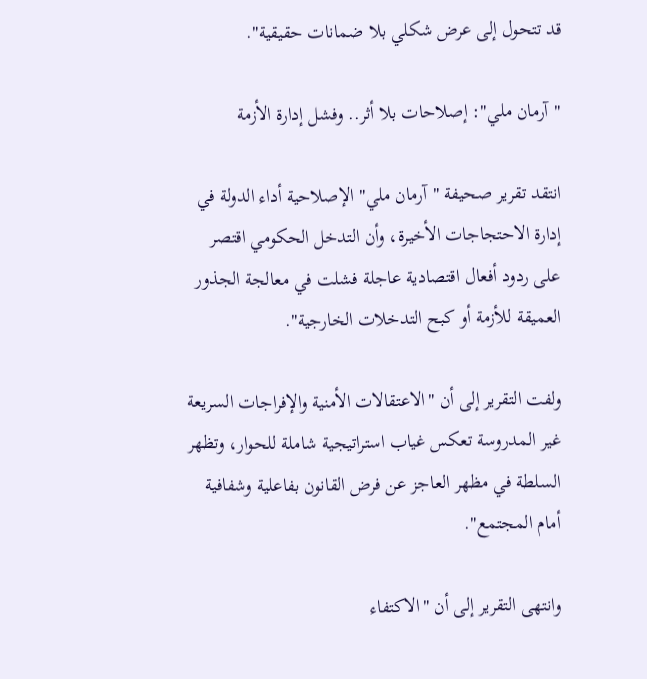قد تتحول إلى عرض شكلي بلا ضمانات حقيقية".

"آرمان ملي": إصلاحات بلا أثر.. وفشل إدارة الأزمة

انتقد تقرير صحيفة "آرمان ملي" الإصلاحية أداء الدولة في إدارة الاحتجاجات الأخيرة، وأن التدخل الحكومي اقتصر على ردود أفعال اقتصادية عاجلة فشلت في معالجة الجذور العميقة للأزمة أو كبح التدخلات الخارجية".

ولفت التقرير إلى أن "الاعتقالات الأمنية والإفراجات السريعة غير المدروسة تعكس غياب استراتيجية شاملة للحوار، وتظهر السلطة في مظهر العاجز عن فرض القانون بفاعلية وشفافية أمام المجتمع".

وانتهى التقرير إلى أن "الاكتفاء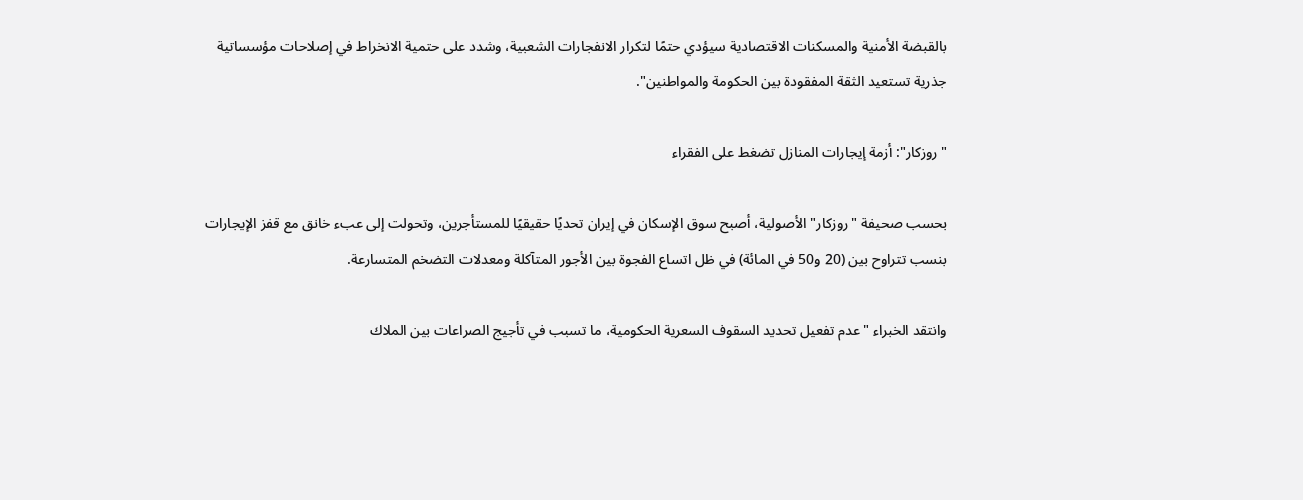بالقبضة الأمنية والمسكنات الاقتصادية سيؤدي حتمًا لتكرار الانفجارات الشعبية، وشدد على حتمية الانخراط في إصلاحات مؤسساتية جذرية تستعيد الثقة المفقودة بين الحكومة والمواطنين".

"روزكار": أزمة إيجارات المنازل تضغط على الفقراء

بحسب صحيفة "روزكار" الأصولية، أصبح سوق الإسكان في إيران تحديًا حقيقيًا للمستأجرين، وتحولت إلى عبء خانق مع قفز الإيجارات بنسب تتراوح بين (20 و50 في المائة) في ظل اتساع الفجوة بين الأجور المتآكلة ومعدلات التضخم المتسارعة.

وانتقد الخبراء "عدم تفعيل تحديد السقوف السعرية الحكومية، ما تسبب في تأجيج الصراعات بين الملاك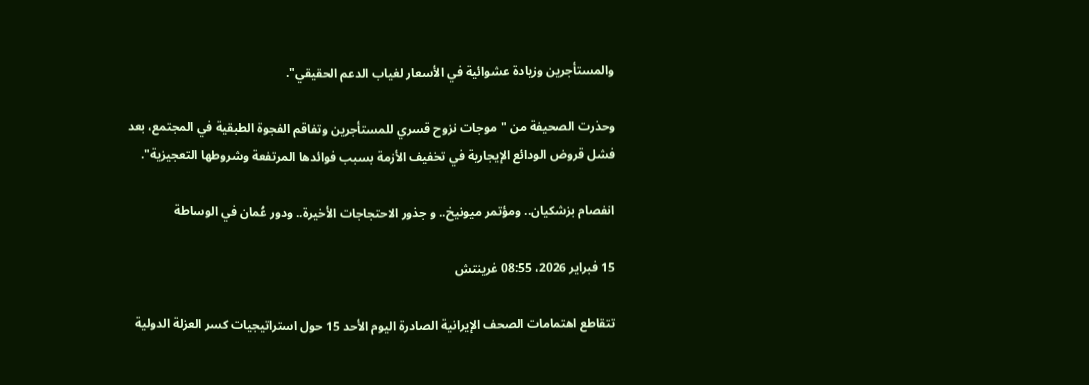والمستأجرين وزيادة عشوائية في الأسعار لغياب الدعم الحقيقي".

وحذرت الصحيفة من "موجات نزوح قسري للمستأجرين وتفاقم الفجوة الطبقية في المجتمع، بعد فشل قروض الودائع الإيجارية في تخفيف الأزمة بسبب فوائدها المرتفعة وشروطها التعجيزية".

انفصام بزشكيان.. ومؤتمر ميونيخ.. و جذور الاحتجاجات الأخيرة.. ودور عُمان في الوساطة

15 فبراير 2026، 08:55 غرينتش

تتقاطع اهتمامات الصحف الإيرانية الصادرة اليوم الأحد 15 حول استراتيجيات كسر العزلة الدولية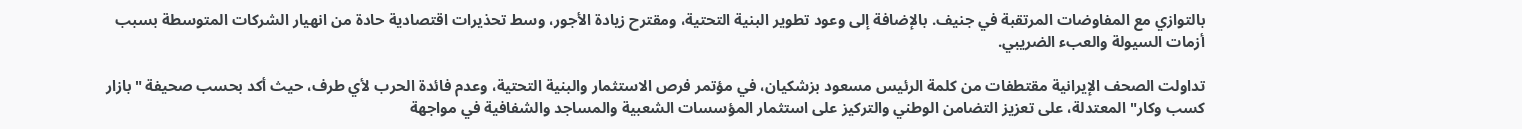بالتوازي مع المفاوضات المرتقبة في جنيف. بالإضافة إلى وعود تطوير البنية التحتية، ومقترح زيادة الأجور، وسط تحذيرات اقتصادية حادة من انهيار الشركات المتوسطة بسبب أزمات السيولة والعبء الضريبي.

تداولت الصحف الإيرانية مقتطفات من كلمة الرئيس مسعود بزشكيان، في مؤتمر فرص الاستثمار والبنية التحتية، وعدم فائدة الحرب لأي طرف، حيث أكد بحسب صحيفة "بازار كسب وكار" المعتدلة، على تعزيز التضامن الوطني والتركيز على استثمار المؤسسات الشعبية والمساجد والشفافية في مواجهة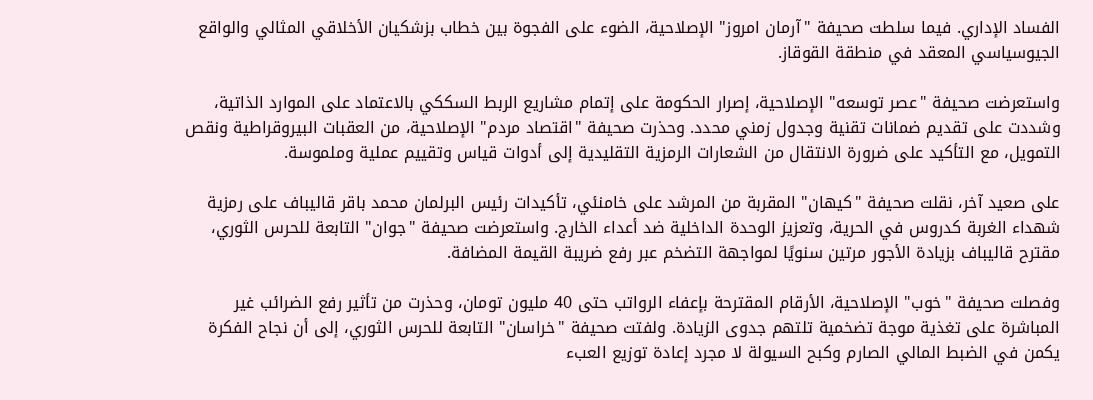الفساد الإداري. فيما سلطت صحيفة "آرمان امروز" الإصلاحية، الضوء على الفجوة بين خطاب بزشكيان الأخلاقي المثالي والواقع الجيوسياسي المعقد في منطقة القوقاز.

واستعرضت صحيفة "عصر توسعه" الإصلاحية، إصرار الحكومة على إتمام مشاريع الربط السككي بالاعتماد على الموارد الذاتية، وشددت على تقديم ضمانات تقنية وجدول زمني محدد. وحذرت صحيفة "اقتصاد مردم" الإصلاحية، من العقبات البيروقراطية ونقص التمويل، مع التأكيد على ضرورة الانتقال من الشعارات الرمزية التقليدية إلى أدوات قياس وتقييم عملية وملموسة.

على صعيد آخر، نقلت صحيفة "كيهان" المقربة من المرشد على خامنئي، تأكيدات رئيس البرلمان محمد باقر قاليباف على رمزية شهداء الغربة كدروس في الحرية، وتعزيز الوحدة الداخلية ضد أعداء الخارج. واستعرضت صحيفة "جوان" التابعة للحرس الثوري، مقترح قاليباف بزيادة الأجور مرتين سنويًا لمواجهة التضخم عبر رفع ضريبة القيمة المضافة.

وفصلت صحيفة "خوب" الإصلاحية، الأرقام المقترحة بإعفاء الرواتب حتى 40 مليون تومان، وحذرت من تأثير رفع الضرائب غير المباشرة على تغذية موجة تضخمية تلتهم جدوى الزيادة. ولفتت صحيفة "خراسان" التابعة للحرس الثوري، إلى أن نجاح الفكرة يكمن في الضبط المالي الصارم وكبح السيولة لا مجرد إعادة توزيع العبء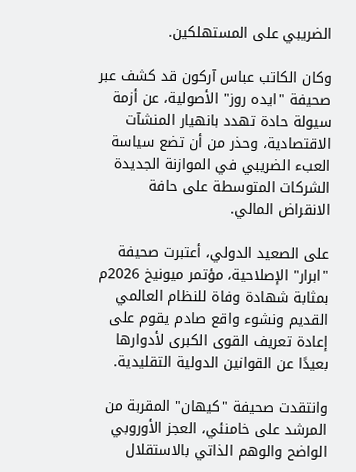الضريبي على المستهلكين.

وكان الكاتب عباس آركون قد كشف عبر صحيفة "ايده روز" الأصولية، عن أزمة سيولة حادة تهدد بانهيار المنشآت الاقتصادية، وحذر من أن تضع سياسة العبء الضريبي في الموازنة الجديدة الشركات المتوسطة على حافة الانقراض المالي.

على الصعيد الدولي، أعتبرت صحيفة "ابرار" الإصلاحية، مؤتمر ميونيخ 2026م بمثابة شهادة وفاة للنظام العالمي القديم ونشوء واقع صادم يقوم على إعادة تعريف القوى الكبرى لأدوارها بعيدًا عن القوانين الدولية التقليدية.

وانتقدت صحيفة "كيهان" المقربة من المرشد على خامنئي، العجز الأوروبي الواضح والوهم الذاتي بالاستقلال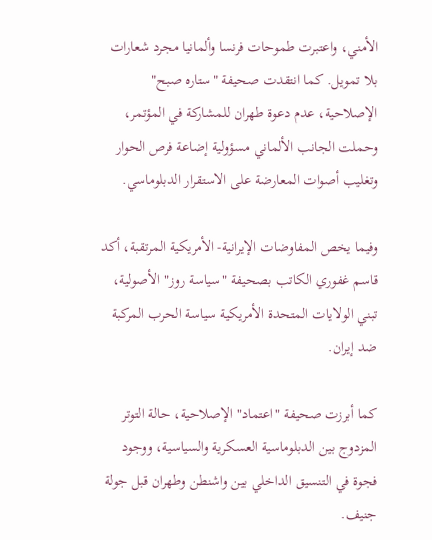الأمني، واعتبرت طموحات فرنسا وألمانيا مجرد شعارات بلا تمويل. كما انتقدت صحيفة "ستاره صبح" الإصلاحية، عدم دعوة طهران للمشاركة في المؤتمر، وحملت الجانب الألماني مسؤولية إضاعة فرص الحوار وتغليب أصوات المعارضة على الاستقرار الدبلوماسي.

وفيما يخص المفاوضات الإيرانية- الأمريكية المرتقبة، أكد قاسم غفوري الكاتب بصحيفة "سياسة روز" الأصولية، تبني الولايات المتحدة الأمريكية سياسة الحرب المركبة ضد إيران.

كما أبرزت صحيفة "اعتماد" الإصلاحية، حالة التوتر المزدوج بين الدبلوماسية العسكرية والسياسية، ووجود فجوة في التنسيق الداخلي بين واشنطن وطهران قبل جولة جنيف.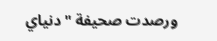ورصدت صحيفة "دنياي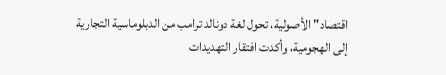اقتصاد" الأصولية، تحول لغة دونالد ترامب من الدبلوماسية التجارية إلى الهجومية، وأكدت افتقار التهديدات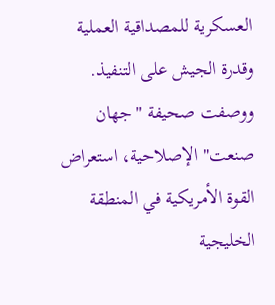العسكرية للمصداقية العملية وقدرة الجيش على التنفيذ. ووصفت صحيفة "جهان صنعت" الإصلاحية، استعراض القوة الأمريكية في المنطقة الخليجية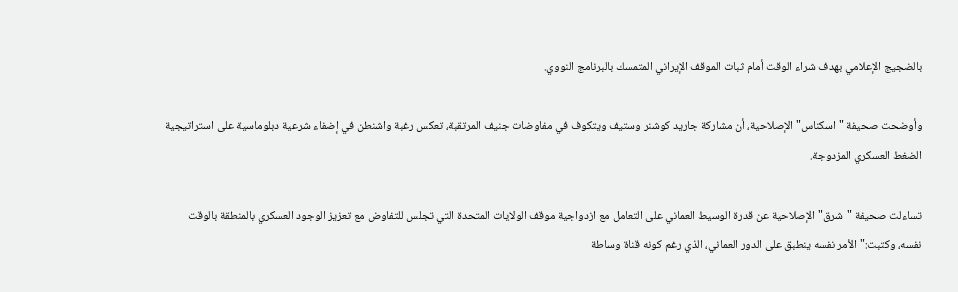بالضجيج الإعلامي بهدف شراء الوقت أمام ثبات الموقف الإيراني المتمسك بالبرنامج النووي.

وأوضحت صحيفة "اسكناس" الإصلاحية، أن مشاركة جاريد كوشنر وستيف ويتكوف في مفاوضات جنيف المرتقبة، تعكس رغبة واشنطن في إضفاء شرعية دبلوماسية على استراتيجية الضغط العسكري المزدوجة.

تساءلت صحيفة "شرق" الإصلاحية عن قدرة الوسيط العماني على التعامل مع ازدواجية موقف الولايات المتحدة التي تجلس للتفاوض مع تعزيز الوجود العسكري بالمنطقة بالوقت نفسه، وكتبت:" الأمر نفسه ينطبق على الدور العماني، الذي رغم كونه قناة وساطة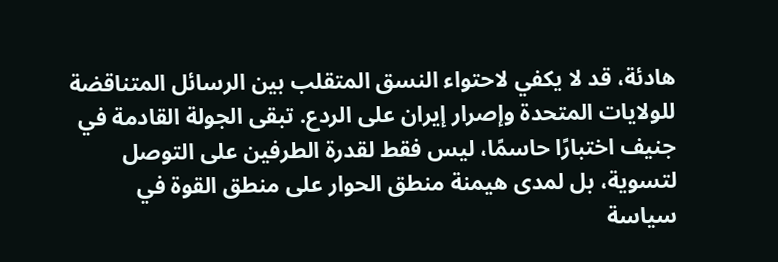هادئة، قد لا يكفي لاحتواء النسق المتقلب بين الرسائل المتناقضة للولايات المتحدة وإصرار إيران على الردع. تبقى الجولة القادمة في جنيف اختبارًا حاسمًا، ليس فقط لقدرة الطرفين على التوصل لتسوية، بل لمدى هيمنة منطق الحوار على منطق القوة في سياسة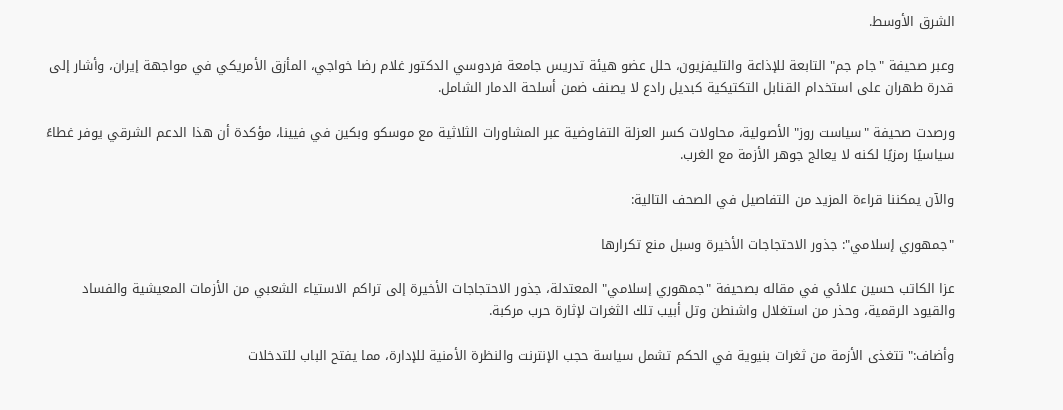الشرق الأوسط.

وعبر صحيفة "جام جم" التابعة للإذاعة والتليفزيون، حلل عضو هيئة تدريس جامعة فردوسي الدكتور غلام رضا خواجي، المأزق الأمريكي في مواجهة إيران، وأشار إلى قدرة طهران على استخدام القنابل التكتيكية كبديل رادع لا يصنف ضمن أسلحة الدمار الشامل.

ورصدت صحيفة "سياست روز" الأصولية، محاولات كسر العزلة التفاوضية عبر المشاورات الثلاثية مع موسكو وبكين في فيينا، مؤكدة أن هذا الدعم الشرقي يوفر غطاءً سياسيًا رمزيًا لكنه لا يعالج جوهر الأزمة مع الغرب.

والآن يمكننا قراءة المزيد من التفاصيل في الصحف التالية:

"جمهوري إسلامي": جذور الاحتجاجات الأخيرة وسبل منع تكرارها

عزا الكاتب حسين علائي في مقاله بصحيفة "جمهوري إسلامي" المعتدلة، جذور الاحتجاجات الأخيرة إلى تراكم الاستياء الشعبي من الأزمات المعيشية والفساد والقيود الرقمية، وحذر من استغلال واشنطن وتل أبيب تلك الثغرات لإثارة حرب مركبة.

وأضاف:" تتغذى الأزمة من ثغرات بنيوية في الحكم تشمل سياسة حجب الإنترنت والنظرة الأمنية للإدارة، مما يفتح الباب للتدخلات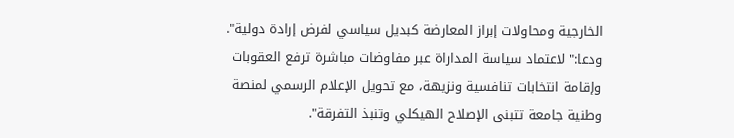الخارجية ومحاولات إبراز المعارضة كبديل سياسي لفرض إرادة دولية".
ودعا:" لاعتماد سياسة المداراة عبر مفاوضات مباشرة ترفع العقوبات وإقامة انتخابات تنافسية ونزيهة، مع تحويل الإعلام الرسمي لمنصة وطنية جامعة تتبنى الإصلاح الهيكلي وتنبذ التفرقة".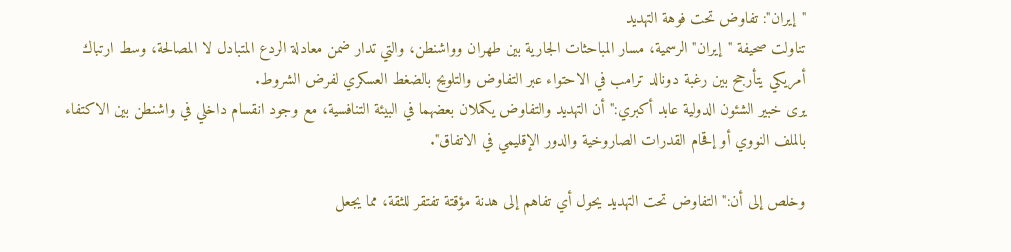"إيران": تفاوض تحت فوهة التهديد
تناولت صحيفة "إيران" الرسمية، مسار المباحثات الجارية بين طهران وواشنطن، والتي تدار ضمن معادلة الردع المتبادل لا المصالحة، وسط ارتباك أمريكي يتأرجح بين رغبة دونالد ترامب في الاحتواء عبر التفاوض والتلويح بالضغط العسكري لفرض الشروط.
يرى خبير الشئون الدولية عابد أكبري:" أن التهديد والتفاوض يكملان بعضهما في البيئة التنافسية، مع وجود انقسام داخلي في واشنطن بين الاكتفاء بالملف النووي أو إقحام القدرات الصاروخية والدور الإقليمي في الاتفاق".

وخلص إلى أن:" التفاوض تحت التهديد يحول أي تفاهم إلى هدنة مؤقتة تفتقر للثقة، مما يجعل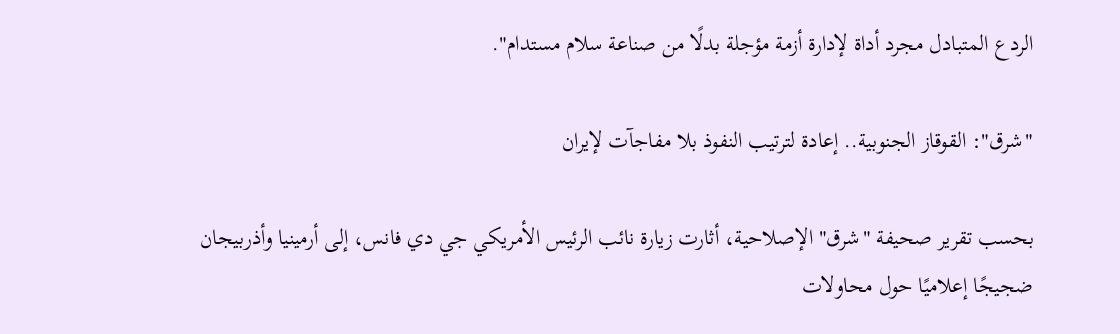الردع المتبادل مجرد أداة لإدارة أزمة مؤجلة بدلًا من صناعة سلام مستدام".

"شرق": القوقاز الجنوبية.. إعادة لترتيب النفوذ بلا مفاجآت لإيران

بحسب تقرير صحيفة "شرق" الإصلاحية، أثارت زيارة نائب الرئيس الأمريكي جي دي فانس، إلى أرمينيا وأذربيجان ضجيجًا إعلاميًا حول محاولات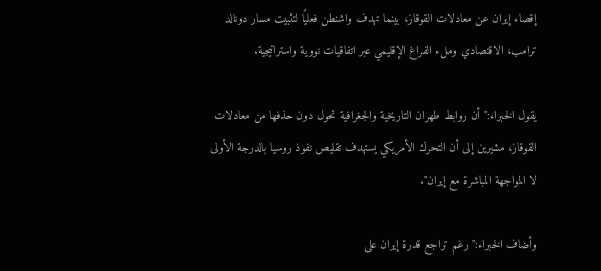إقصاء إيران عن معادلات القوقاز، بينما تهدف واشنطن فعليًا لتثبيت مسار دونالد ترامب، الاقتصادي وملء الفراغ الإقليمي عبر اتفاقيات نووية واستراتيجية.

يقول الخبراء:" أن روابط طهران التاريخية والجغرافية تحول دون حذفها من معادلات القوقاز، مشيرين إلى أن التحرك الأمريكي يستهدف تقليص نفوذ روسيا بالدرجة الأولى لا المواجهة المباشرة مع إيران".

وأضاف الخبراء:" رغم تراجع قدرة إيران على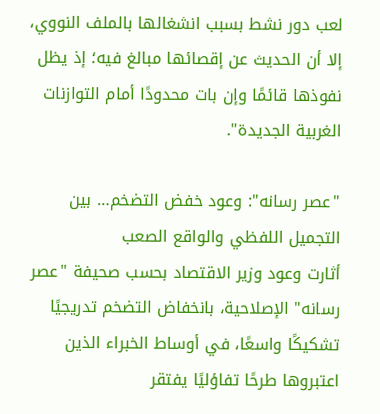لعب دور نشط بسبب انشغالها بالملف النووي، إلا أن الحديث عن إقصائها مبالغ فيه؛ إذ يظل نفوذها قائمًا وإن بات محدودًا أمام التوازنات الغربية الجديدة".

"عصر رسانه": وعود خفض التضخم… بين التجميل اللفظي والواقع الصعب
أثارت وعود وزير الاقتصاد بحسب صحيفة "عصر رسانه" الإصلاحية، بانخفاض التضخم تدريجيًا تشكيكًا واسعًا، في أوساط الخبراء الذين اعتبروها طرحًا تفاؤليًا يفتقر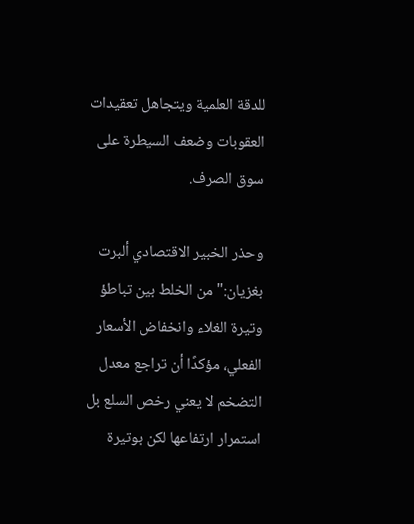للدقة العلمية ويتجاهل تعقيدات العقوبات وضعف السيطرة على سوق الصرف.

وحذر الخبير الاقتصادي ألبرت بغزيان:" من الخلط بين تباطؤ وتيرة الغلاء وانخفاض الأسعار الفعلي، مؤكدًا أن تراجع معدل التضخم لا يعني رخص السلع بل استمرار ارتفاعها لكن بوتيرة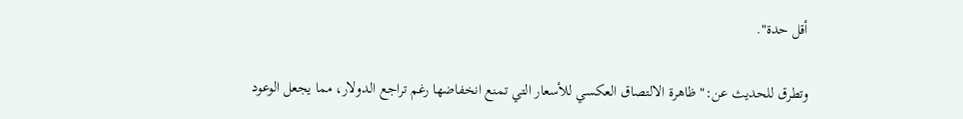أقل حدة".

وتطرق للحديث عن:" ظاهرة الالتصاق العكسي للأسعار التي تمنع انخفاضها رغم تراجع الدولار، مما يجعل الوعود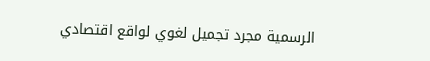الرسمية مجرد تجميل لغوي لواقع اقتصادي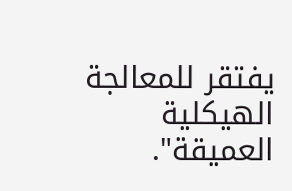يفتقر للمعالجة الهيكلية العميقة".